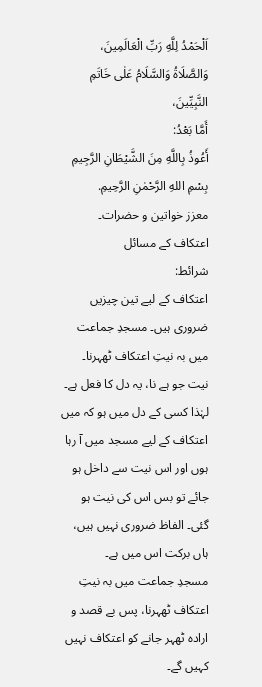اَلْحَمْدُ لِلَّهِ رَبِّ الْعَالَمِينَ،
وَالصَّلَاةُ وَالسَّلَامُ عَلٰى خَاتَمِ النَّبِيِّينَ،
أَمَّا بَعْدُ:
أَعُوذُ بِاللَّهِ مِنَ الشَّيْطَانِ الرَّجِيمِ
بِسْمِ اللهِ الرَّحْمٰنِ الرَّحِيمِ.
معزز خواتین و حضرات۔
اعتکاف کے مسائل
شرائط:
اعتکاف کے لیے تین چیزیں ضروری ہیں۔ مسجدِ جماعت میں بہ نیتِ اعتکاف ٹھہرنا۔
نیت جو ہے نا، یہ دل کا فعل ہے۔ لہٰذا کسی کے دل میں ہو کہ میں اعتکاف کے لیے مسجد میں آ رہا ہوں اور اس نیت سے داخل ہو جائے تو بس اس کی نیت ہو گئی۔ الفاظ ضروری نہیں ہیں، ہاں برکت اس میں ہے۔
مسجدِ جماعت میں بہ نیتِ اعتکاف ٹھہرنا، پس بے قصد و ارادہ ٹھہر جانے کو اعتکاف نہیں کہیں گے۔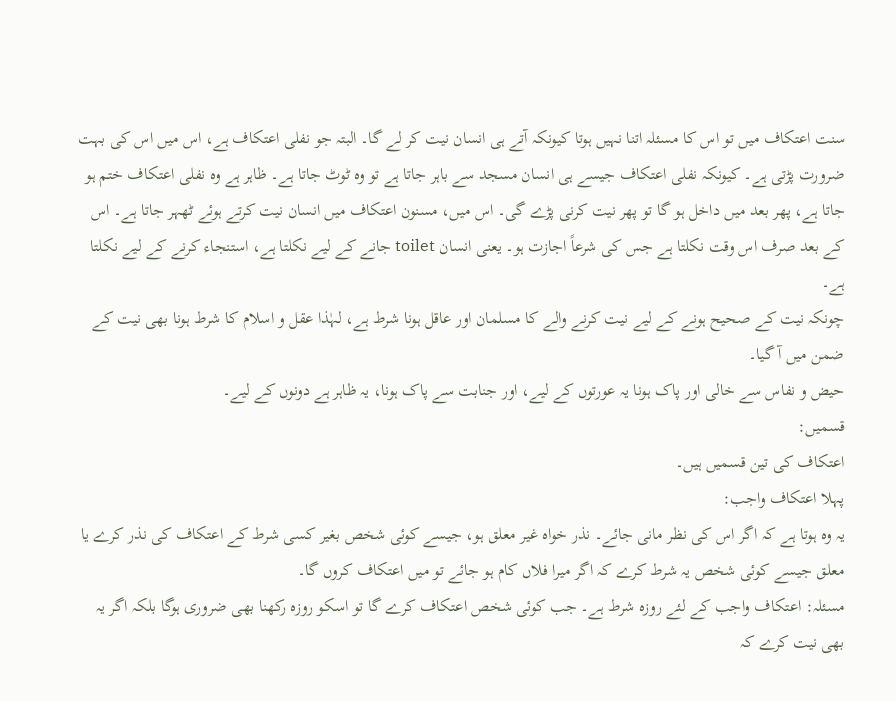سنت اعتکاف میں تو اس کا مسئلہ اتنا نہیں ہوتا کیونکہ آتے ہی انسان نیت کر لے گا۔ البتہ جو نفلی اعتکاف ہے، اس میں اس کی بہت ضرورت پڑتی ہے۔ کیونکہ نفلی اعتکاف جیسے ہی انسان مسجد سے باہر جاتا ہے تو وہ ٹوٹ جاتا ہے۔ ظاہر ہے وہ نفلی اعتکاف ختم ہو جاتا ہے، پھر بعد میں داخل ہو گا تو پھر نیت کرنی پڑے گی۔ اس میں، مسنون اعتکاف میں انسان نیت کرتے ہوئے ٹھہر جاتا ہے۔ اس کے بعد صرف اس وقت نکلتا ہے جس کی شرعاً اجازت ہو۔ یعنی انسان toilet جانے کے لیے نکلتا ہے، استنجاء کرنے کے لیے نکلتا ہے۔
چونکہ نیت کے صحیح ہونے کے لیے نیت کرنے والے کا مسلمان اور عاقل ہونا شرط ہے، لہٰذا عقل و اسلام کا شرط ہونا بھی نیت کے ضمن میں آ گیا۔
حیض و نفاس سے خالی اور پاک ہونا یہ عورتوں کے لیے، اور جنابت سے پاک ہونا، یہ ظاہر ہے دونوں کے لیے۔
قسمیں:
اعتکاف کی تین قسمیں ہیں۔
پہلا اعتکاف واجب:
یہ وہ ہوتا ہے کہ اگر اس کی نظر مانی جائے۔ نذر خواہ غیر معلق ہو، جیسے کوئی شخص بغیر کسی شرط کے اعتکاف کی نذر کرے یا معلق جیسے کوئی شخص یہ شرط کرے کہ اگر میرا فلاں کام ہو جائے تو میں اعتکاف کروں گا۔
مسئلہ: اعتکاف واجب کے لئے روزہ شرط ہے۔ جب کوئى شخص اعتکاف کرے گا تو اسکو روزہ رکھنا بھى ضرورى ہوگا بلکہ اگر يہ بھى نيت کرے کہ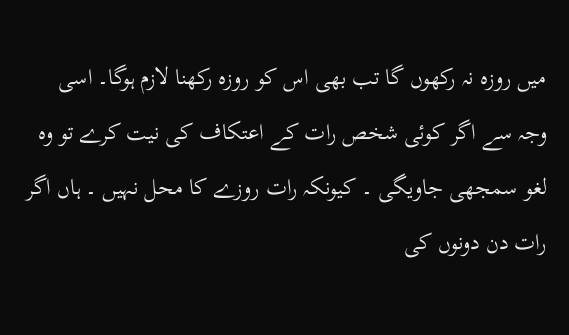ميں روزہ نہ رکھوں گا تب بھى اس کو روزہ رکھنا لازم ہوگا۔ اسى وجہ سے اگر کوئى شخص رات کے اعتکاف کى نيت کرے تو وہ لغو سمجھى جاويگى ۔ کيونکہ رات روزے کا محل نہيں ۔ ہاں اگر رات دن دونوں کى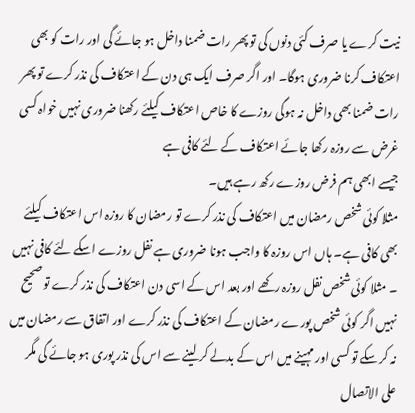نيت کرے يا صرف کئى دنوں کى تو پھر رات ضمنا داخل ہو جائے گى اور رات کو بھى اعتکاف کرنا ضرورى ہوگا۔ اور اگر صرف ايک ہى دن کے اعتکاف کى نذر کرے تو پھر رات ضمنا بھى داخل نہ ہوگى روزے کا خاص اعتکاف کيلئے رکھنا ضرورى نہيں خواہ کسى غرض سے روزہ رکھا جائے اعتکاف کے لئے کافى ہے
جیسے ابھی ہم فرض روزے رکھ رہے ہیں۔
مثلا کوئى شخص رمضان ميں اعتکاف کى نذر کرے تو رمضان کا روزہ اس اعتکاف کيلئے بھى کافى ہے۔ ہاں اس روزہ کا واجب ہونا ضرورى ہے نفل روزے اسکے لئے کافى نہيں ۔ مثلا کوئى شخص نفل روزہ رکھے اور بعد اس کے اسى دن اعتکاف کى نذر کرے تو صحيح نہيں اگر کوئى شخص پورے رمضان کے اعتکاف کى نذر کرے اور اتفاق سے رمضان ميں نہ کر سکے تو کسى اور مہينے ميں اس کے بدلے کر لينے سے اس کى نذر پورى ہو جائے گى مگر على الاتصال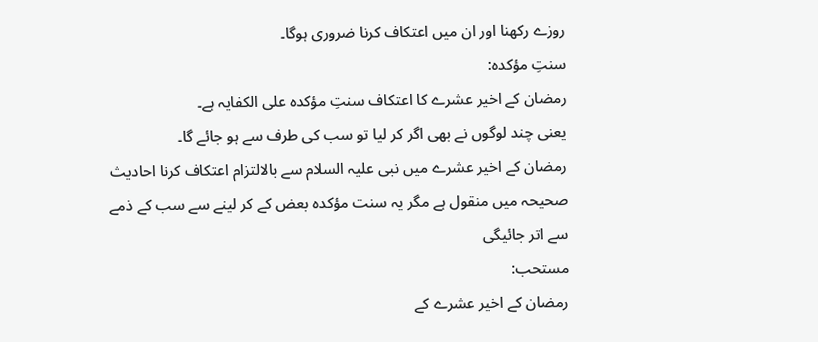روزے رکھنا اور ان ميں اعتکاف کرنا ضرورى ہوگا۔
سنتِ مؤکدہ:
رمضان کے اخیر عشرے کا اعتکاف سنتِ مؤکدہ علی الکفایہ ہے۔
یعنی چند لوگوں نے بھی اگر کر لیا تو سب کی طرف سے ہو جائے گا۔
رمضان کے اخير عشرے ميں نبى علیہ السلام سے بالالتزام اعتکاف کرنا احاديث صحيحہ ميں منقول ہے مگر يہ سنت مؤکدہ بعض کے کر لينے سے سب کے ذمے سے اتر جائيگى
مستحب:
رمضان کے اخیر عشرے کے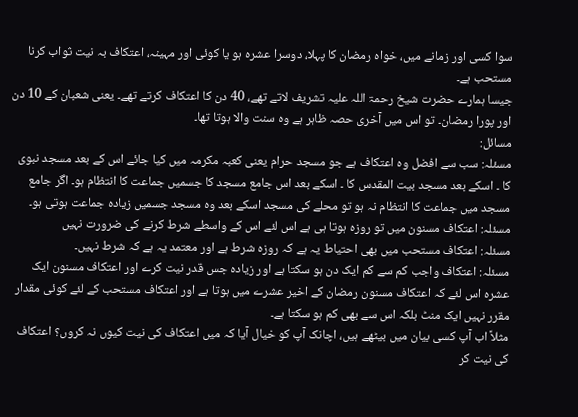سوا کسی اور زمانے میں، خواہ رمضان کا پہلا، دوسرا عشرہ ہو یا کوئی اور مہینہ، اعتکاف بہ نیت ثواب کرنا مستحب ہے۔
جیسا ہمارے حضرت شیخ رحمۃ اللہ علیہ تشریف لاتے تھے، 40 دن کا اعتکاف کرتے تھے۔ یعنی شعبان کے 10 دن اور پورا رمضان۔ تو اس میں آخری حصہ ظاہر ہے وہ سنت والا ہوتا تھا۔
مسائل:
مسئلہ: سب سے افضل وہ اعتکاف ہے جو مسجد حرام يعنى کعبہ مکرمہ ميں کيا جائے اس کے بعد مسجد نبوى کا ۔ اسکے بعد مسجد بيت المقدس کا ۔ اسکے بعد اس جامع مسجد کا جسميں جماعت کا انتظام ہو۔ اگر جامع مسجد ميں جماعت کا انتظام نہ ہو تو محلے کى مسجد اسکے بعد وہ مسجد جسميں زيادہ جماعت ہوتى ہو۔
مسئلہ: اعتکاف مسنون ميں تو روزہ ہوتا ہى ہے اس لئے اس کے واسطے شرط کرنے کى ضرورت نہيں
مسئلہ: اعتکاف مستحب ميں بھى احتياط يہ ہے کہ روزہ شرط ہے اور معتمد يہ ہے کہ شرط نہيں۔
مسئلہ: اعتکاف واجب کم سے کم ايک دن ہو سکتا ہے اور زيادہ جس قدر نيت کرے اور اعتکاف مسنون ايک عشرہ اس لئے کہ اعتکاف مسنون رمضان کے اخير عشرے ميں ہوتا ہے اور اعتکاف مستحب کے لئے کوئى مقدار مقرر نہيں ايک منٹ بلکہ اس سے بھى کم ہو سکتا ہے۔
مثلاً اب آپ کسی بیان میں بیٹھے ہیں، اچانک آپ کو خیال آیا کہ میں اعتکاف کی نیت کیوں نہ کروں؟ اعتکاف کی نیت کر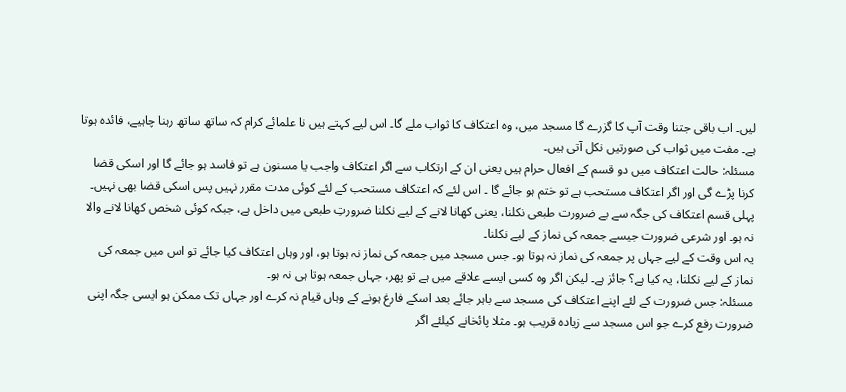لیں۔ اب باقی جتنا وقت آپ کا گزرے گا مسجد میں، وہ اعتکاف کا ثواب ملے گا۔ اس لیے کہتے ہیں نا علمائے کرام کہ ساتھ ساتھ رہنا چاہیے، فائدہ ہوتا ہے۔ مفت میں ثواب کی صورتیں نکل آتی ہیں۔
مسئلہ: حالت اعتکاف ميں دو قسم کے افعال حرام ہيں يعنى ان کے ارتکاب سے اگر اعتکاف واجب يا مسنون ہے تو فاسد ہو جائے گا اور اسکى قضا کرنا پڑے گى اور اگر اعتکاف مستحب ہے تو ختم ہو جائے گا ۔ اس لئے کہ اعتکاف مستحب کے لئے کوئى مدت مقرر نہيں پس اسکى قضا بھى نہيں۔ پہلى قسم اعتکاف کى جگہ سے بے ضرورت طبعى نکلنا، یعنی کھانا لانے کے لیے نکلنا ضرورتِ طبعی میں داخل ہے، جبکہ کوئی شخص کھانا لانے والا نہ ہو۔ اور شرعی ضرورت جیسے جمعہ کی نماز کے لیے نکلنا۔
یہ اس وقت کے لیے جہاں پر جمعہ کی نماز نہ ہوتا ہو۔ جس مسجد میں جمعہ کی نماز نہ ہوتا ہو، اور وہاں اعتکاف کیا جائے تو اس میں جمعہ کی نماز کے لیے نکلنا، یہ کیا ہے؟ جائز ہے۔ لیکن اگر وہ کسی ایسے علاقے میں ہے تو پھر، جہاں جمعہ ہوتا ہی نہ ہو۔
مسئلہ: جس ضرورت کے لئے اپنے اعتکاف کى مسجد سے باہر جائے بعد اسکے فارغ ہونے کے وہاں قيام نہ کرے اور جہاں تک ممکن ہو ايسى جگہ اپنى ضرورت رفع کرے جو اس مسجد سے زيادہ قريب ہو۔ مثلا پائخانے کيلئے اگر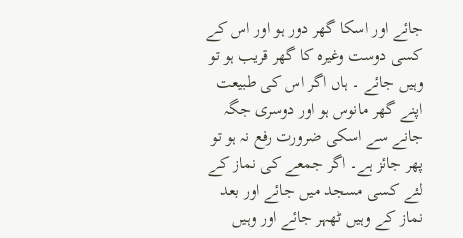جائے اور اسکا گھر دور ہو اور اس کے کسى دوست وغيرہ کا گھر قریب ہو تو وہيں جائے ۔ ہاں اگر اس کى طبيعت اپنے گھر مانوس ہو اور دوسرى جگہ جانے سے اسکى ضرورت رفع نہ ہو تو پھر جائز ہے۔ اگر جمعے کى نماز کے لئے کسى مسجد ميں جائے اور بعد نماز کے وہيں ٹھہر جائے اور وہيں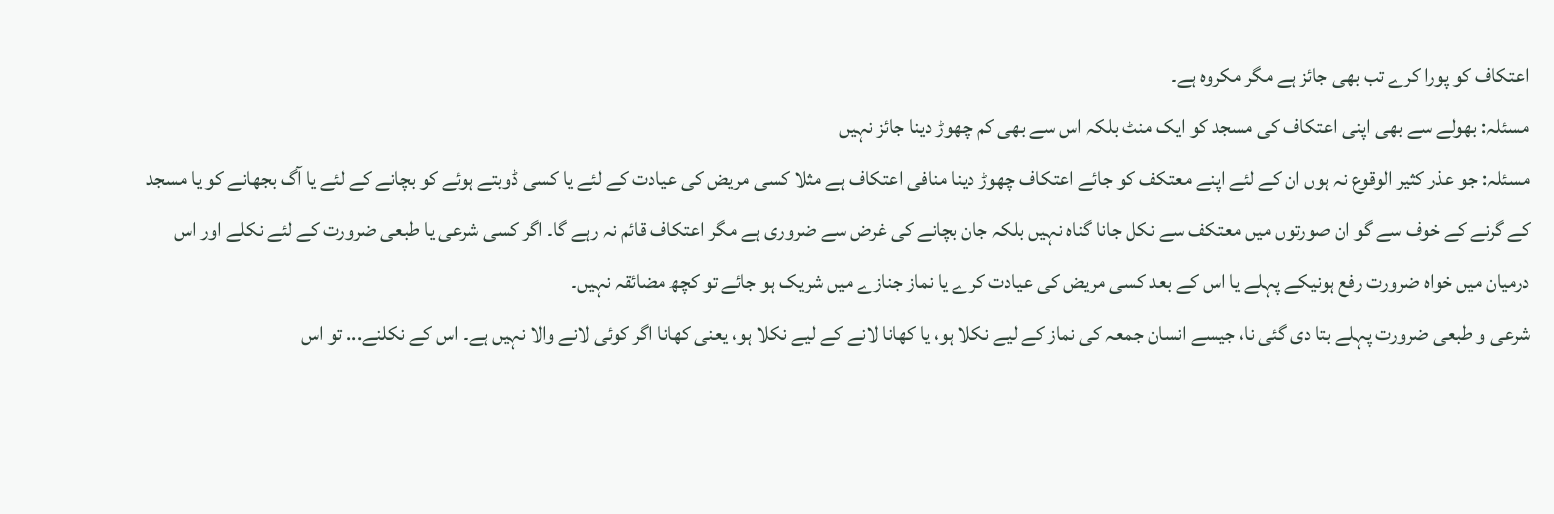اعتکاف کو پورا کرے تب بھى جائز ہے مگر مکروہ ہے۔
مسئلہ: بھولے سے بھى اپنى اعتکاف کى مسجد کو ايک منٹ بلکہ اس سے بھى کم چھوڑ دينا جائز نہيں
مسئلہ: جو عذر کثير الوقوع نہ ہوں ان کے لئے اپنے معتکف کو جائے اعتکاف چھوڑ دينا منافى اعتکاف ہے مثلا کسى مريض کى عيادت کے لئے يا کسى ڈوبتے ہوئے کو بچانے کے لئے يا آگ بجھانے کو يا مسجد کے گرنے کے خوف سے گو ان صورتوں ميں معتکف سے نکل جانا گناہ نہيں بلکہ جان بچانے کى غرض سے ضرورى ہے مگر اعتکاف قائم نہ رہے گا۔ اگر کسى شرعى يا طبعى ضرورت کے لئے نکلے اور اس درميان ميں خواہ ضرورت رفع ہونيکے پہلے يا اس کے بعد کسى مريض کى عيادت کرے يا نماز جنازے ميں شريک ہو جائے تو کچھ مضائقہ نہيں۔
شرعی و طبعی ضرورت پہلے بتا دی گئی نا، جیسے انسان جمعہ کی نماز کے لیے نکلا ہو، یا کھانا لانے کے لیے نکلا ہو، یعنی کھانا اگر کوئی لانے والا نہیں ہے۔ اس کے نکلنے... تو اس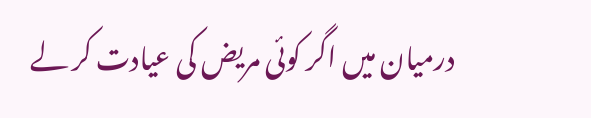درمیان میں اگر کوئی مریض کی عیادت کر لے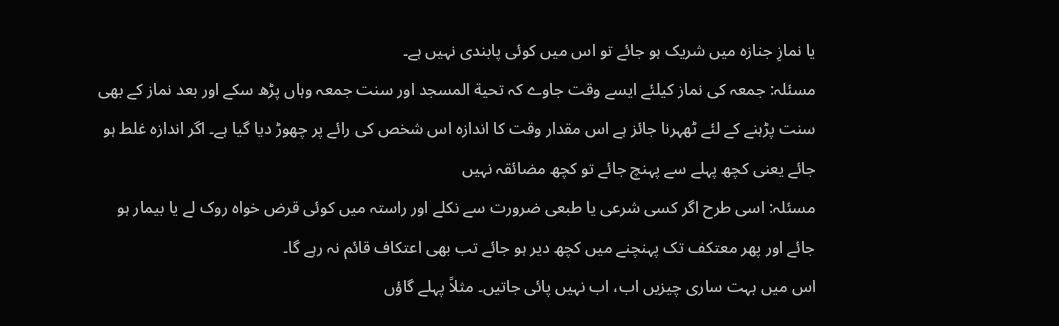یا نمازِ جنازہ میں شریک ہو جائے تو اس میں کوئی پابندی نہیں ہے۔
مسئلہ: جمعہ کى نماز کيلئے ايسے وقت جاوے کہ تحية المسجد اور سنت جمعہ وہاں پڑھ سکے اور بعد نماز کے بھى سنت پڑہنے کے لئے ٹھہرنا جائز ہے اس مقدار وقت کا اندازہ اس شخص کى رائے پر چھوڑ ديا گيا ہے۔ اگر اندازہ غلط ہو جائے يعنى کچھ پہلے سے پہنچ جائے تو کچھ مضائقہ نہيں
مسئلہ: اسى طرح اگر کسى شرعى يا طبعى ضرورت سے نکلے اور راستہ ميں کوئى قرض خواہ روک لے يا بيمار ہو جائے اور پھر معتکف تک پہنچنے ميں کچھ دير ہو جائے تب بھى اعتکاف قائم نہ رہے گا۔
اس میں بہت ساری چیزیں اب، اب نہیں پائی جاتیں۔ مثلاً پہلے گاؤں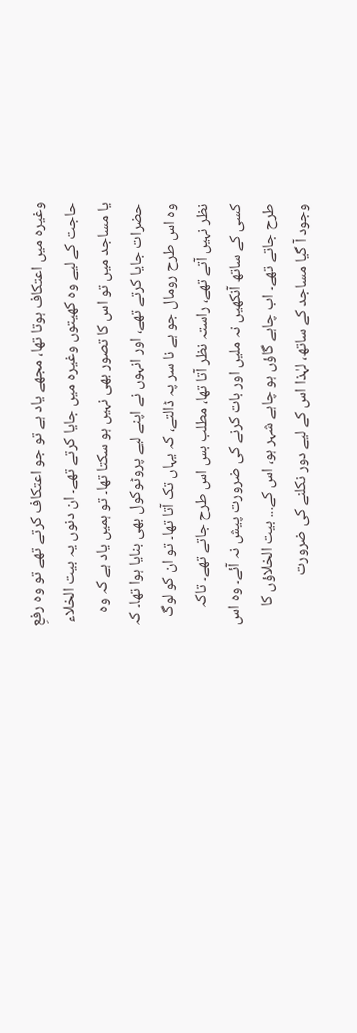وغیرہ میں اعتکاف ہوتا تھا، مجھے یاد ہے تو جو اعتکاف کرتے تھے تو وہ رفعِ حاجت کے لیے وہ کھیتوں وغیرہ میں جایا کرتے تھے۔ ان دنوں یہ بیت الخلاء یا مساجد میں تو اس کا تصور بھی نہیں ہو سکتا تھا۔ تو ہمیں یاد ہے کہ وہ حضرات جایا کرتے تھے، اور انہوں نے اپنے لیے پروٹوکول بھی بنایا ہوا تھا۔ کہ وہ اس طرح رومال جو ہے نا سر پہ ڈالتے، کہ یہاں تک آتا تھا۔ تو ان کو لوگ نظر نہیں آتے تھے، راستہ نظر آتا تھا، مطلب بس اس طرح جاتے تھے۔ تاکہ کسی کے ساتھ آنکھیں نہ ملیں اور بات کرنے کی ضرورت پیش نہ آئے۔ وہ اس طرح جاتے تھے۔ اب چاہے گاؤں ہو چاہے شہر ہو، اس کے... بیت الخلاؤں کا وجود آ گیا مساجد کے ساتھ، لہٰذا اس کے لیے دور نکلنے کی ضرورت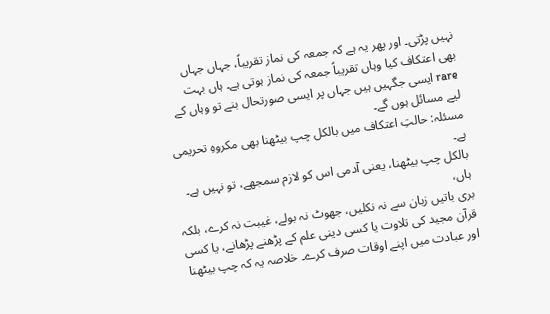نہیں پڑتی۔ اور پھر یہ ہے کہ جمعہ کی نماز تقریباً، جہاں جہاں بھی اعتکاف کیا وہاں تقریباً جمعہ کی نماز ہوتی ہے۔ ہاں بہت rare ایسی جگہیں ہیں جہاں پر ایسی صورتحال بنے تو وہاں کے لیے مسائل ہوں گے۔
مسئلہ: حالتِ اعتکاف میں بالکل چپ بیٹھنا بھی مکروہِ تحریمی ہے۔
بالکل چپ بیٹھنا، یعنی آدمی اس کو لازم سمجھے، تو نہیں ہے۔ ہاں،
بری باتیں زبان سے نہ نکلیں، جھوٹ نہ بولے، غیبت نہ کرے، بلکہ قرآن مجید کی تلاوت یا کسی دینی علم کے پڑھنے پڑھانے، یا کسی اور عبادت میں اپنے اوقات صرف کرے۔ خلاصہ یہ کہ چپ بیٹھنا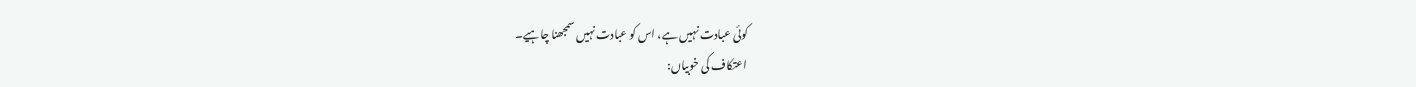کوئی عبادت نہیں ہے، اس کو عبادت نہیں سمجھنا چاہیے۔
اعتکاف کی خوبیاں: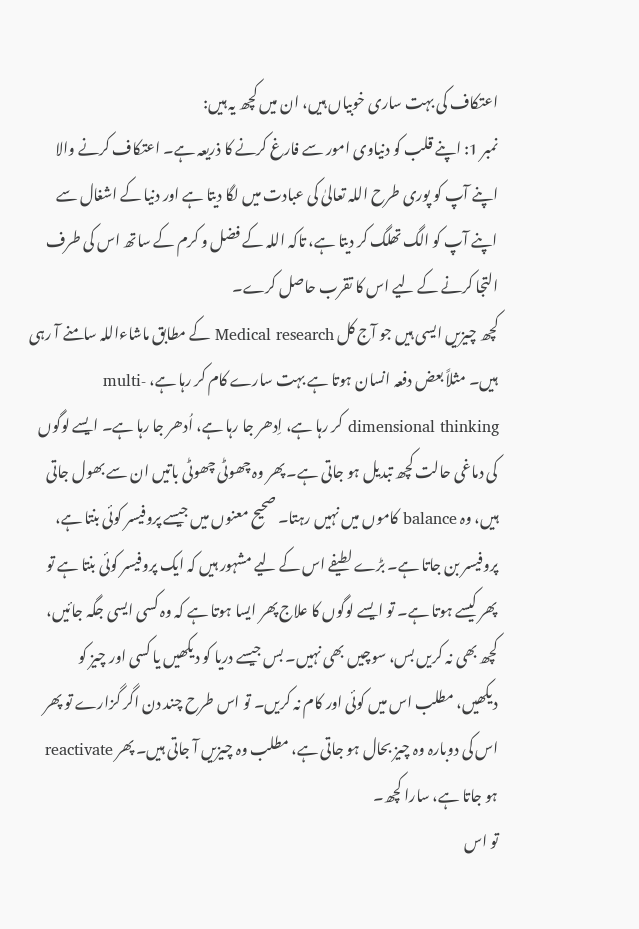اعتکاف کی بہت ساری خوبیاں ہیں، ان میں کچھ یہ ہیں:
نمبر 1: اپنے قلب کو دنیاوی امور سے فارغ کرنے کا ذریعہ ہے۔ اعتکاف کرنے والا اپنے آپ کو پوری طرح اللہ تعالیٰ کی عبادت میں لگا دیتا ہے اور دنیا کے اشغال سے اپنے آپ کو الگ تھلگ کر دیتا ہے، تاکہ اللہ کے فضل و کرم کے ساتھ اس کی طرف التجا کرنے کے لیے اس کا تقرب حاصل کرے۔
کچھ چیزیں ایسی ہیں جو آج کل Medical research کے مطابق ماشاءاللہ سامنے آ رہی ہیں۔ مثلاً بعض دفعہ انسان ہوتا ہے بہت سارے کام کر رہا ہے، multi-dimensional thinking کر رہا ہے، اِدھر جا رہا ہے، اُدھر جا رہا ہے۔ ایسے لوگوں کی دماغی حالت کچھ تبدیل ہو جاتی ہے۔ پھر وہ چھوٹی چھوٹی باتیں ان سے بھول جاتی ہیں، وہ balance کاموں میں نہیں رہتا۔ صحیح معنوں میں جیسے پروفیسر کوئی بنتا ہے، پروفیسر بن جاتا ہے۔ بڑے لطیفے اس کے لیے مشہور ہیں کہ ایک پروفیسر کوئی بنتا ہے تو پھر کیسے ہوتا ہے۔ تو ایسے لوگوں کا علاج پھر ایسا ہوتا ہے کہ وہ کسی ایسی جگہ جائیں، کچھ بھی نہ کریں بس، سوچیں بھی نہیں۔ بس جیسے دریا کو دیکھیں یا کسی اور چیز کو دیکھیں، مطلب اس میں کوئی اور کام نہ کریں۔ تو اس طرح چند دن اگر گزارے تو پھر اس کی دوبارہ وہ چیز بحال ہو جاتی ہے، مطلب وہ چیزیں آ جاتی ہیں۔ پھر reactivate ہو جاتا ہے، سارا کچھ۔
تو اس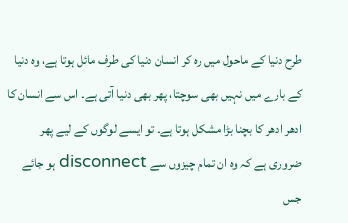طرح دنیا کے ماحول میں رہ کر انسان دنیا کی طرف مائل ہوتا ہے، وہ دنیا کے بارے میں نہیں بھی سوچتا، پھر بھی دنیا آتی ہے۔ اس سے انسان کا ادھر ادھر کا بچنا بڑا مشکل ہوتا ہے۔ تو ایسے لوگوں کے لیے پھر ضروری ہے کہ وہ ان تمام چیزوں سے disconnect ہو جائے جس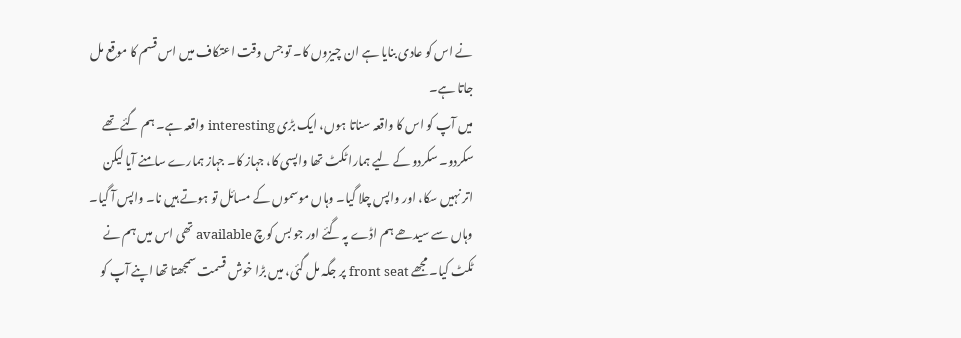نے اس کو عادی بنایا ہے ان چیزوں کا۔ تو جس وقت اعتکاف میں اس قسم کا موقع مل جاتا ہے۔
میں آپ کو اس کا واقعہ سناتا ہوں، ایک بڑی interesting واقعہ ہے۔ ہم گئے تھے سکردو۔ سکردو کے لیے ہمارا ٹکٹ تھا واپسی کا، جہاز کا۔ جہاز ہمارے سامنے آیا لیکن اتر نہیں سکا، اور واپس چلا گیا۔ وہاں موسموں کے مسائل تو ہوتے ہیں نا۔ واپس آ گیا۔ وہاں سے سیدھے ہم اڈے پہ گئے اور جو بس کوچ available تھی اس میں ہم نے ٹکٹ کیا۔ مجھے front seat پر جگہ مل گئی، میں بڑا خوش قسمت سمجھتا تھا اپنے آپ کو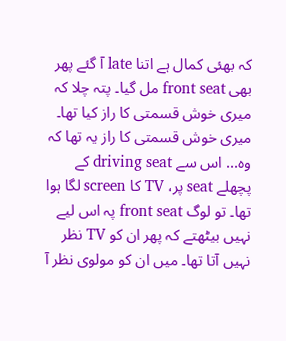کہ بھئی کمال ہے اتنا late آ گئے پھر بھی front seat مل گیا۔ پتہ چلا کہ میری خوش قسمتی کا راز کیا تھا۔ میری خوش قسمتی کا راز یہ تھا کہ وہ... اس سے driving seat کے پچھلے seat پر، TV کا screen لگا ہوا تھا۔ تو لوگ front seat پہ اس لیے نہیں بیٹھتے کہ پھر ان کو TV نظر نہیں آتا تھا۔ میں ان کو مولوی نظر آ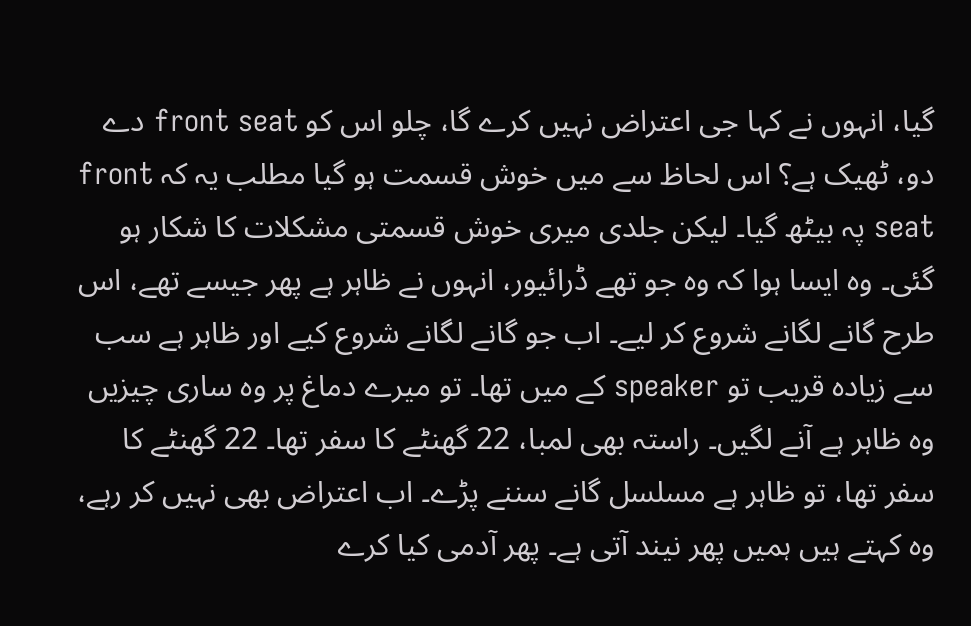گیا، انہوں نے کہا جی اعتراض نہیں کرے گا، چلو اس کو front seat دے دو، ٹھیک ہے؟ اس لحاظ سے میں خوش قسمت ہو گیا مطلب یہ کہ front seat پہ بیٹھ گیا۔ لیکن جلدی میری خوش قسمتی مشکلات کا شکار ہو گئی۔ وہ ایسا ہوا کہ وہ جو تھے ڈرائیور، انہوں نے ظاہر ہے پھر جیسے تھے، اس طرح گانے لگانے شروع کر لیے۔ اب جو گانے لگانے شروع کیے اور ظاہر ہے سب سے زیادہ قریب تو speaker کے میں تھا۔ تو میرے دماغ پر وہ ساری چیزیں وہ ظاہر ہے آنے لگیں۔ راستہ بھی لمبا، 22 گھنٹے کا سفر تھا۔ 22 گھنٹے کا سفر تھا، تو ظاہر ہے مسلسل گانے سننے پڑے۔ اب اعتراض بھی نہیں کر رہے، وہ کہتے ہیں ہمیں پھر نیند آتی ہے۔ پھر آدمی کیا کرے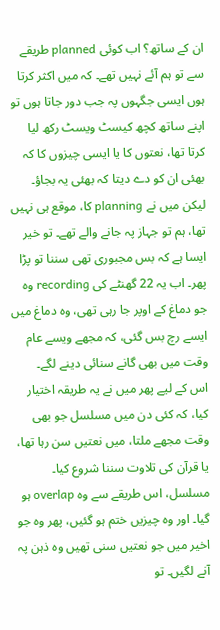ان کے ساتھ؟ اب کوئی planned طریقے سے تو ہم آئے نہیں تھے۔ کہ میں اکثر کرتا ہوں ایسی جگہوں پہ جب دور جاتا ہوں تو اپنے ساتھ کچھ کیسٹ ویسٹ رکھ لیا کرتا تھا، نعتوں کا یا ایسی چیزوں کا کہ بھئی ان کو دے دیتا کہ بھئی یہ بجاؤ۔ لیکن میں نے planning کا، موقع ہی نہیں تھا، ہم تو جہاز پہ جانے والے تھے۔ تو خیر ایسا ہے کہ بس مجبوری تھی سننا تو پڑا پھر۔ اب یہ 22 گھنٹے کی recording وہ جو دماغ کے اوپر جا رہی تھی، وہ دماغ میں ایسے رچ بس گئی، کہ مجھے ویسے عام وقت میں بھی گانے سنائی دینے لگے۔
اس کے لیے پھر میں نے یہ طریقہ اختیار کیا، کہ کئی دن میں مسلسل جو بھی وقت مجھے ملتا، میں نعتیں سن رہا تھا، یا قرآن کی تلاوت سننا شروع کیا۔ مسلسل، اس طریقے سے وہ overlap ہو گیا۔ اور وہ چیزیں ختم ہو گئیں، پھر وہ جو اخیر میں جو نعتیں سنی تھیں وہ ذہن پہ آنے لگیں۔ تو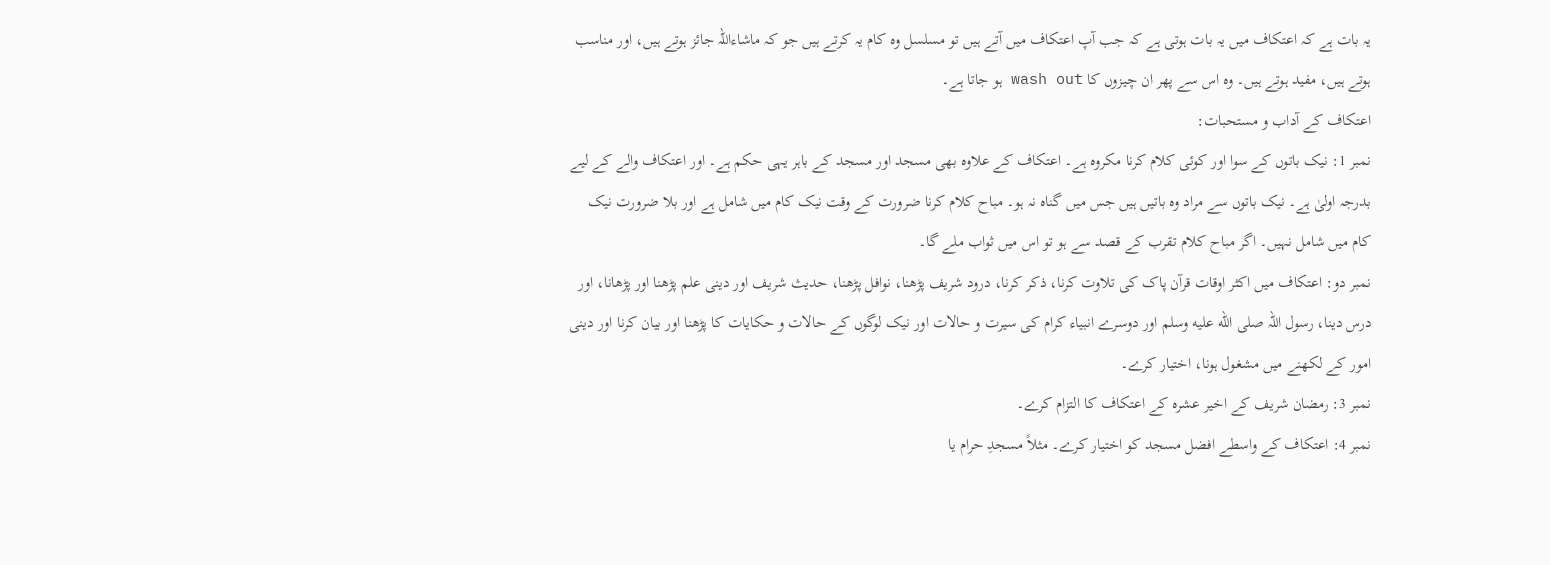یہ بات ہے کہ اعتکاف میں یہ بات ہوتی ہے کہ جب آپ اعتکاف میں آتے ہیں تو مسلسل وہ کام یہ کرتے ہیں جو کہ ماشاءاللہ جائز ہوتے ہیں، اور مناسب ہوتے ہیں، مفید ہوتے ہیں۔ وہ اس سے پھر ان چیزوں کا wash out ہو جاتا ہے۔
اعتکاف کے آداب و مستحبات:
نمبر 1: نیک باتوں کے سوا اور کوئی کلام کرنا مکروہ ہے۔ اعتکاف کے علاوہ بھی مسجد اور مسجد کے باہر یہی حکم ہے۔ اور اعتکاف والے کے لیے بدرجہ اولیٰ ہے۔ نیک باتوں سے مراد وہ باتیں ہیں جس میں گناہ نہ ہو۔ مباح کلام کرنا ضرورت کے وقت نیک کام میں شامل ہے اور بلا ضرورت نیک کام میں شامل نہیں۔ اگر مباح کلام تقرب کے قصد سے ہو تو اس میں ثواب ملے گا۔
نمبر دو: اعتکاف میں اکثر اوقات قرآن پاک کی تلاوت کرنا، ذکر کرنا، درود شریف پڑھنا، نوافل پڑھنا، حدیث شریف اور دینی علم پڑھنا اور پڑھانا، اور درس دینا، رسول اللہ صلى الله عليه وسلم اور دوسرے انبیاء کرام کی سیرت و حالات اور نیک لوگوں کے حالات و حکایات کا پڑھنا اور بیان کرنا اور دینی امور کے لکھنے میں مشغول ہونا، اختیار کرے۔
نمبر 3: رمضان شریف کے اخیر عشرہ کے اعتکاف کا التزام کرے۔
نمبر 4: اعتکاف کے واسطے افضل مسجد کو اختیار کرے۔ مثلاً مسجدِ حرام یا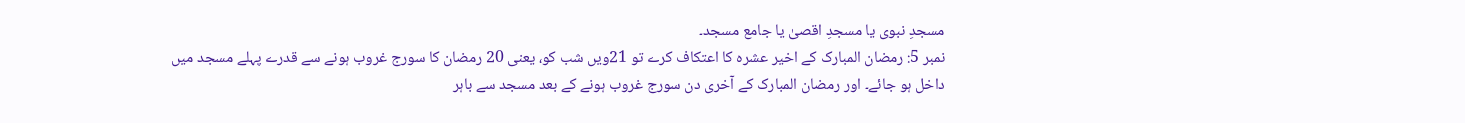مسجدِ نبوی یا مسجدِ اقصیٰ یا جامع مسجد۔
نمبر 5: رمضان المبارک کے اخیر عشرہ کا اعتکاف کرے تو 21ویں شب کو، یعنی 20 رمضان کا سورج غروب ہونے سے قدرے پہلے مسجد میں داخل ہو جائے۔ اور رمضان المبارک کے آخری دن سورج غروب ہونے کے بعد مسجد سے باہر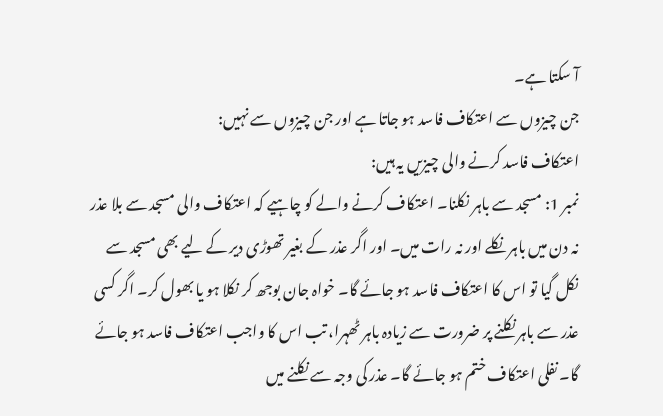آ سکتا ہے۔
جن چیزوں سے اعتکاف فاسد ہو جاتا ہے اور جن چیزوں سے نہیں:
اعتکاف فاسد کرنے والی چیزیں یہ ہیں:
نمبر 1: مسجد سے باہر نکلنا۔ اعتکاف کرنے والے کو چاہیے کہ اعتکاف والی مسجد سے بلا عذر نہ دن میں باہر نکلے اور نہ رات میں۔ اور اگر عذر کے بغیر تھوڑی دیر کے لیے بھی مسجد سے نکل گیا تو اس کا اعتکاف فاسد ہو جائے گا۔ خواہ جان بوجھ کر نکلا ہو یا بھول کر۔ اگر کسی عذر سے باہر نکلنے پر ضرورت سے زیادہ باہر ٹھہرا، تب اس کا واجب اعتکاف فاسد ہو جائے گا۔ نفلی اعتکاف ختم ہو جائے گا۔ عذر کی وجہ سے نکلنے میں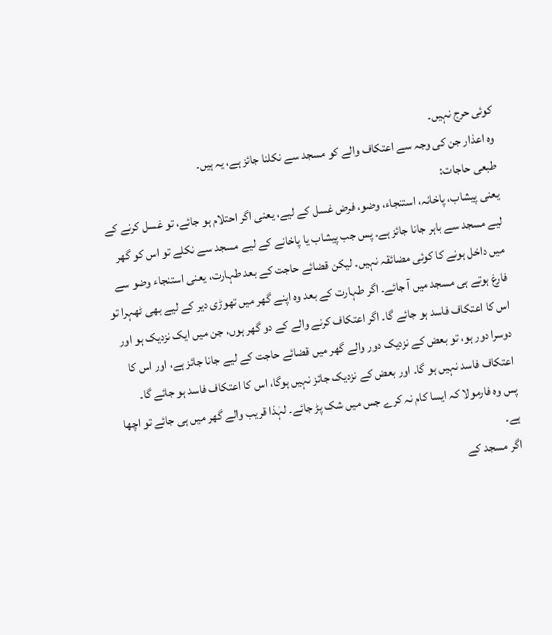کوئی حرج نہیں۔
وہ اعذار جن کی وجہ سے اعتکاف والے کو مسجد سے نکلنا جائز ہے، یہ ہیں۔
طبعی حاجات:
یعنی پیشاب، پاخانہ، استنجاء، وضو، فرض غسل کے لیے، یعنی اگر احتلام ہو جائے، تو غسل کرنے کے لیے مسجد سے باہر جانا جائز ہے۔ پس جب پیشاب یا پاخانے کے لیے مسجد سے نکلے تو اس کو گھر میں داخل ہونے کا کوئی مضائقہ نہیں۔ لیکن قضائے حاجت کے بعد طہارت، یعنی استنجاء وضو سے فارغ ہوتے ہی مسجد میں آ جائے۔ اگر طہارت کے بعد وہ اپنے گھر میں تھوڑی دیر کے لیے بھی ٹھہرا تو اس کا اعتکاف فاسد ہو جائے گا۔ اگر اعتکاف کرنے والے کے دو گھر ہوں، جن میں ایک نزدیک ہو اور دوسرا دور ہو، تو بعض کے نزدیک دور والے گھر میں قضائے حاجت کے لیے جانا جائز ہے، اور اس کا اعتکاف فاسد نہیں ہو گا۔ اور بعض کے نزدیک جائز نہیں ہوگا، اس کا اعتکاف فاسد ہو جائے گا۔
پس وہ فارمولا کہ ایسا کام نہ کرے جس میں شک پڑ جائے۔ لہٰذا قریب والے گھر میں ہی جائے تو اچھا ہے۔
اگر مسجد کے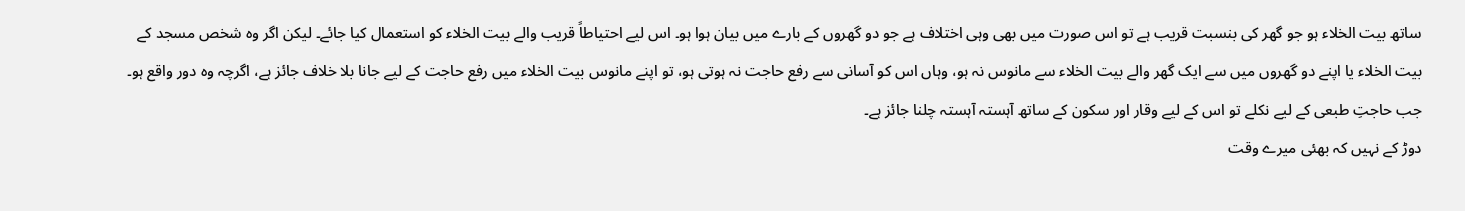ساتھ بیت الخلاء ہو جو گھر کی بنسبت قریب ہے تو اس صورت میں بھی وہی اختلاف ہے جو دو گھروں کے بارے میں بیان ہوا ہو۔ اس لیے احتیاطاً قریب والے بیت الخلاء کو استعمال کیا جائے۔ لیکن اگر وہ شخص مسجد کے بیت الخلاء یا اپنے دو گھروں میں سے ایک گھر والے بیت الخلاء سے مانوس نہ ہو، وہاں اس کو آسانی سے رفع حاجت نہ ہوتی ہو، تو اپنے مانوس بیت الخلاء میں رفع حاجت کے لیے جانا بلا خلاف جائز ہے، اگرچہ وہ دور واقع ہو۔
جب حاجتِ طبعی کے لیے نکلے تو اس کے لیے وقار اور سکون کے ساتھ آہستہ آہستہ چلنا جائز ہے۔
دوڑ کے نہیں کہ بھئی میرے وقت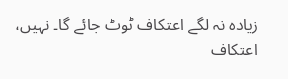زیادہ نہ لگے اعتکاف ٹوٹ جائے گا۔ نہیں، اعتکاف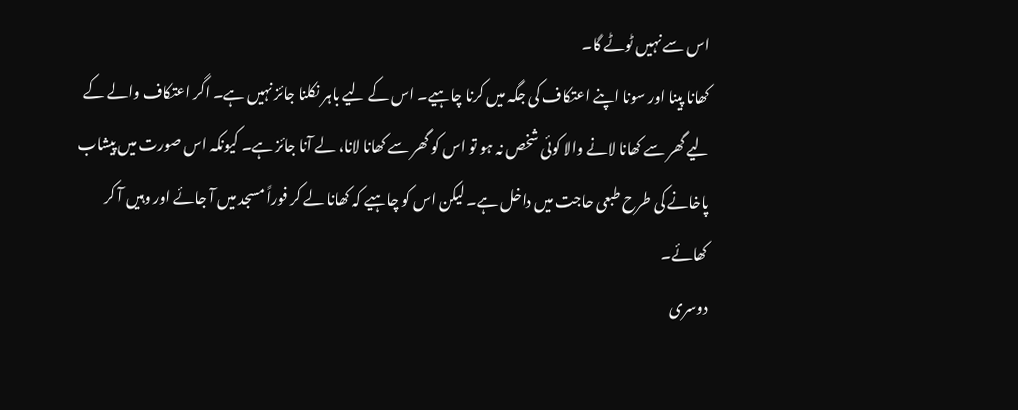اس سے نہیں ٹوٹے گا۔
کھانا پینا اور سونا اپنے اعتکاف کی جگہ میں کرنا چاہیے۔ اس کے لیے باہر نکلنا جائز نہیں ہے۔ اگر اعتکاف والے کے لیے گھر سے کھانا لانے والا کوئی شخص نہ ہو تو اس کو گھر سے کھانا لانا، لے آنا جائز ہے۔ کیونکہ اس صورت میں پیشاب پاخانے کی طرح طبعی حاجت میں داخل ہے۔ لیکن اس کو چاہیے کہ کھانا لے کر فوراً مسجد میں آ جائے اور وہیں آ کر کھائے۔
دوسری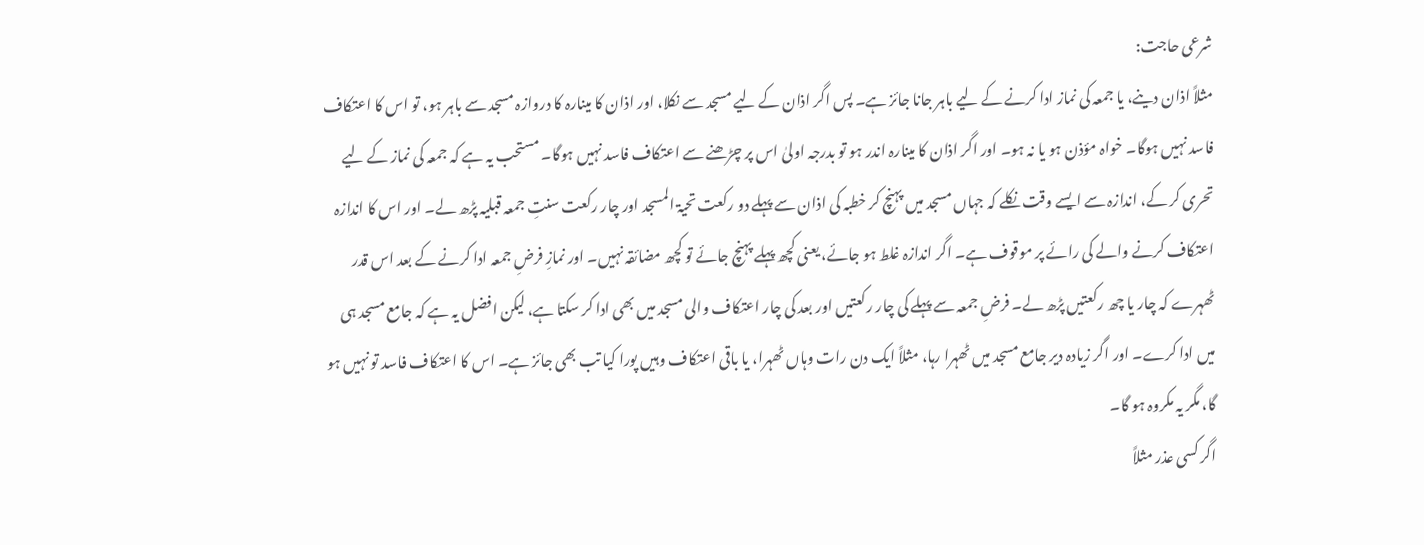شرعی حاجت:
مثلاً اذان دینے، یا جمعہ کی نماز ادا کرنے کے لیے باہر جانا جائز ہے۔ پس اگر اذان کے لیے مسجد سے نکلا، اور اذان کا مینارہ کا دروازہ مسجد سے باہر ہو، تو اس کا اعتکاف فاسد نہیں ہوگا۔ خواہ مؤذن ہو یا نہ ہو۔ اور اگر اذان کا مینارہ اندر ہو تو بدرجہ اولیٰ اس پر چڑھنے سے اعتکاف فاسد نہیں ہوگا۔ مستحب یہ ہے کہ جمعہ کی نماز کے لیے تحری کر کے، اندازہ سے ایسے وقت نکلے کہ جہاں مسجد میں پہنچ کر خطبہ کی اذان سے پہلے دو رکعت تحیۃ المسجد اور چار رکعت سنتِ جمعہ قبلیہ پڑھ لے۔ اور اس کا اندازہ اعتکاف کرنے والے کی رائے پر موقوف ہے۔ اگر اندازہ غلط ہو جائے، یعنی کچھ پہلے پہنچ جائے تو کچھ مضائقہ نہیں۔ اور نمازِ فرضِ جمعہ ادا کرنے کے بعد اس قدر ٹھہرے کہ چار یا چھ رکعتیں پڑھ لے۔ فرضِ جمعہ سے پہلے کی چار رکعتیں اور بعد کی چار اعتکاف والی مسجد میں بھی ادا کر سکتا ہے، لیکن افضل یہ ہے کہ جامع مسجد ہی میں ادا کرے۔ اور اگر زیادہ دیر جامع مسجد میں ٹھہرا رہا، مثلاً ایک دن رات وہاں ٹھہرا، یا باقی اعتکاف وہیں پورا کیا تب بھی جائز ہے۔ اس کا اعتکاف فاسد تو نہیں ہو گا، مگر یہ مکروہ ہو گا۔
اگر کسی عذر مثلاً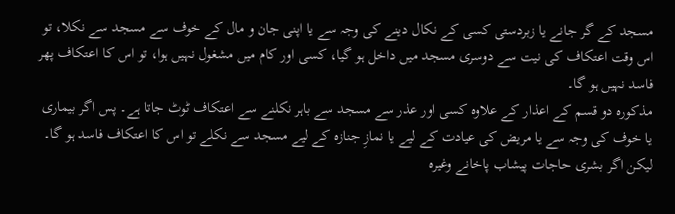مسجد کے گر جانے یا زبردستی کسی کے نکال دینے کی وجہ سے یا اپنی جان و مال کے خوف سے مسجد سے نکلا، تو اس وقت اعتکاف کی نیت سے دوسری مسجد میں داخل ہو گیا، کسی اور کام میں مشغول نہیں ہوا، تو اس کا اعتکاف پھر فاسد نہیں ہو گا۔
مذکورہ دو قسم کے اعذار کے علاوہ کسی اور عذر سے مسجد سے باہر نکلنے سے اعتکاف ٹوٹ جاتا ہے۔ پس اگر بیماری یا خوف کی وجہ سے یا مریض کی عیادت کے لیے یا نمازِ جنازہ کے لیے مسجد سے نکلے تو اس کا اعتکاف فاسد ہو گا۔
لیکن اگر بشری حاجات پیشاب پاخانے وغیرہ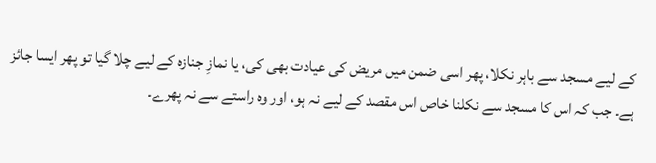کے لیے مسجد سے باہر نکلا، پھر اسی ضمن میں مریض کی عیادت بھی کی، یا نمازِ جنازہ کے لیے چلا گیا تو پھر ایسا جائز ہے۔ جب کہ اس کا مسجد سے نکلنا خاص اس مقصد کے لیے نہ ہو، اور وہ راستے سے نہ پھرے۔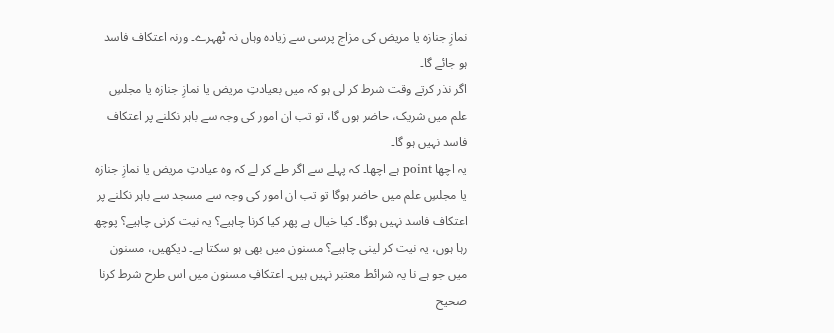نمازِ جنازہ یا مریض کی مزاج پرسی سے زیادہ وہاں نہ ٹھہرے۔ ورنہ اعتکاف فاسد ہو جائے گا۔
اگر نذر کرتے وقت شرط کر لی ہو کہ میں بعیادتِ مریض یا نمازِ جنازہ یا مجلسِ علم میں شریک، حاضر ہوں گا، تو تب ان امور کی وجہ سے باہر نکلنے پر اعتکاف فاسد نہیں ہو گا۔
یہ اچھا point ہے اچھا۔ کہ پہلے سے اگر طے کر لے کہ وہ عیادتِ مریض یا نمازِ جنازہ یا مجلسِ علم میں حاضر ہوگا تو تب ان امور کی وجہ سے مسجد سے باہر نکلنے پر اعتکاف فاسد نہیں ہوگا۔ کیا خیال ہے پھر کیا کرنا چاہیے؟ یہ نیت کرنی چاہیے؟ پوچھ رہا ہوں، یہ نیت کر لینی چاہیے؟ مسنون میں بھی ہو سکتا ہے۔ دیکھیں، مسنون میں جو ہے نا یہ شرائط معتبر نہیں ہیں۔ اعتکافِ مسنون میں اس طرح شرط کرنا صحیح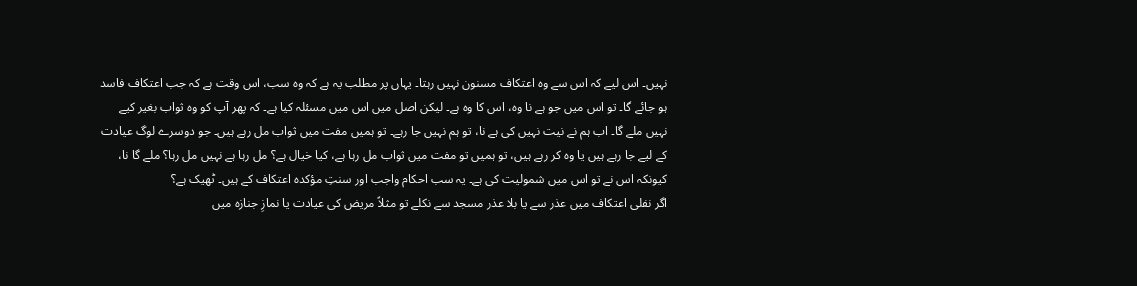نہیں۔ اس لیے کہ اس سے وہ اعتکاف مسنون نہیں رہتا۔ یہاں پر مطلب یہ ہے کہ وہ سب، اس وقت ہے کہ جب اعتکاف فاسد ہو جائے گا۔ تو اس میں جو ہے نا وہ، اس کا وہ ہے۔ لیکن اصل میں اس میں مسئلہ کیا ہے۔ کہ پھر آپ کو وہ ثواب بغیر کیے نہیں ملے گا۔ اب ہم نے نیت نہیں کی ہے نا، تو ہم نہیں جا رہے۔ تو ہمیں مفت میں ثواب مل رہے ہیں۔ جو دوسرے لوگ عیادت کے لیے جا رہے ہیں یا وہ کر رہے ہیں، تو ہمیں تو مفت میں ثواب مل رہا ہے، کیا خیال ہے؟ مل رہا ہے نہیں مل رہا؟ ملے گا نا، کیونکہ اس نے تو اس میں شمولیت کی ہے۔ یہ سب احکام واجب اور سنتِ مؤکدہ اعتکاف کے ہیں۔ ٹھیک ہے؟
اگر نفلی اعتکاف میں عذر سے یا بلا عذر مسجد سے نکلے تو مثلاً مریض کی عیادت یا نمازِ جنازہ میں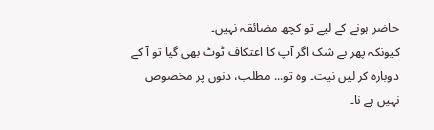حاضر ہونے کے لیے تو کچھ مضائقہ نہیں۔
کیونکہ پھر بے شک اگر آپ کا اعتکاف ٹوٹ بھی گیا تو آ کے دوبارہ کر لیں نیت۔ وہ تو... مطلب، دنوں پر مخصوص نہیں ہے نا۔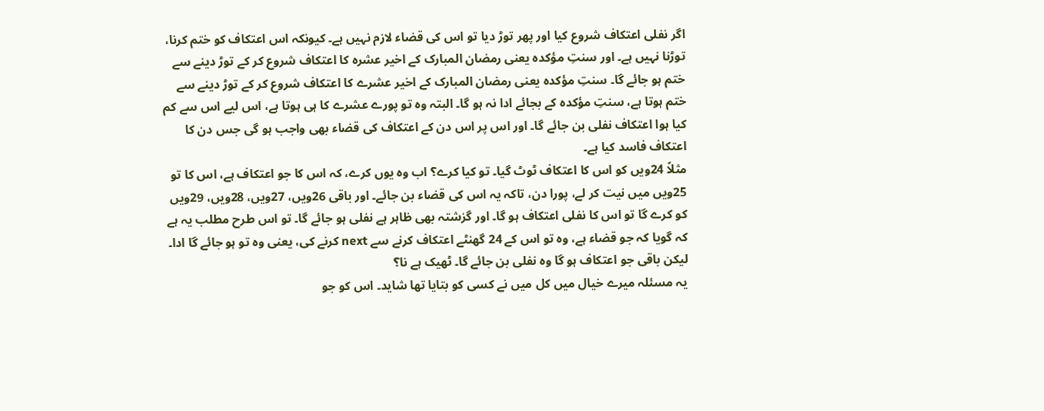اگر نفلی اعتکاف شروع کیا اور پھر توڑ دیا تو اس کی قضاء لازم نہیں ہے۔ کیونکہ اس اعتکاف کو ختم کرنا، توڑنا نہیں ہے۔ اور سنتِ مؤکدہ یعنی رمضان المبارک کے اخیر عشرہ کا اعتکاف شروع کر کے توڑ دینے سے ختم ہو جائے گا۔ سنتِ مؤکدہ یعنی رمضان المبارک کے اخیر عشرے کا اعتکاف شروع کر کے توڑ دینے سے ختم ہوتا ہے، سنتِ مؤکدہ کے بجائے ادا نہ ہو گا۔ البتہ وہ تو پورے عشرے کا ہی ہوتا ہے، اس لیے اس سے کم کیا ہوا اعتکاف نفلی بن جائے گا۔ اور اس پر اس دن کے اعتکاف کی قضاء بھی واجب ہو گی جس دن کا اعتکاف فاسد کیا ہے۔
مثلاً 24ویں کو اس کا اعتکاف ٹوٹ گیا۔ تو کیا کرے؟ اب وہ یوں کرے، کہ اس کا جو اعتکاف ہے، اس کا تو 25ویں میں نیت کر لے، پورا دن، تاکہ یہ اس کی قضاء بن جائے۔ اور باقی 26ویں، 27ویں، 28ویں، 29ویں کو کرے گا تو اس کا نفلی اعتکاف ہو گا۔ اور گزشتہ بھی ظاہر ہے نفلی ہو جائے گا۔ تو اس طرح مطلب یہ ہے کہ گویا کہ جو قضاء ہے، وہ تو اس کے 24 گھنٹے اعتکاف کرنے سے next کرنے کی، یعنی وہ تو ہو جائے گا ادا۔ لیکن باقی جو اعتکاف ہو گا وہ نفلی بن جائے گا۔ ٹھیک ہے نا؟
یہ مسئلہ میرے خیال میں کل میں نے کسی کو بتایا تھا شاید۔ اس کو جو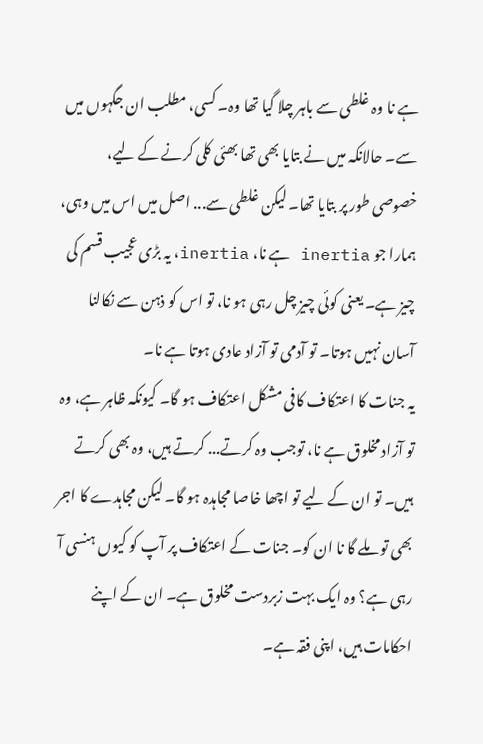ہے نا وہ غلطی سے باہر چلا گیا تھا وہ۔ کسی، مطلب ان جگہوں میں سے۔ حالانکہ میں نے بتایا بھی تھا بھئی کلی کرنے کے لیے، خصوصی طور پر بتایا تھا۔ لیکن غلطی سے... اصل میں اس میں وہی، ہمارا جو inertia ہے نا، inertia، یہ بڑی عجیب قسم کی چیز ہے۔ یعنی کوئی چیز چل رہی ہو نا، تو اس کو ذہن سے نکالنا آسان نہیں ہوتا۔ تو آدمی تو آزاد عادی ہوتا ہے نا۔
یہ جنات کا اعتکاف کافی مشکل اعتکاف ہو گا۔ کیونکہ ظاہر ہے، وہ تو آزاد مخلوق ہے نا، توجب وہ کرتے... کرتے ہیں، وہ بھی کرتے ہیں۔ تو ان کے لیے تو اچھا خاصا مجاہدہ ہو گا۔ لیکن مجاہدے کا اجر بھی تو ملے گا نا ان کو۔ جنات کے اعتکاف پر آپ کو کیوں ہنسی آ رہی ہے؟ وہ ایک بہت زبردست مخلوق ہے۔ ان کے اپنے احکامات ہیں، اپنی فقہ ہے۔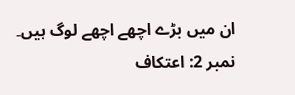ان میں بڑے اچھے اچھے لوگ ہیں۔
نمبر 2: اعتکاف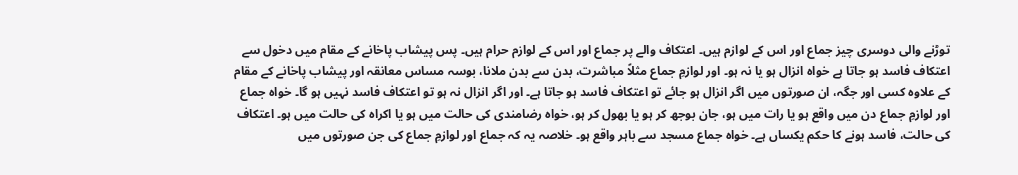توڑنے والی دوسری چیز جماع اور اس کے لوازم ہیں۔ اعتکاف والے پر جماع اور اس کے لوازم حرام ہیں۔ پس پیشاب پاخانے کے مقام میں دخول سے اعتکاف فاسد ہو جاتا ہے خواہ انزال ہو یا نہ ہو۔ اور لوازمِ جماع مثلاً مباشرت، بدن سے بدن ملانا، بوسہ مساس معانقہ اور پیشاب پاخانے کے مقام کے علاوہ کسی اور جگہ، ان صورتوں میں اگر انزال ہو جائے تو اعتکاف فاسد ہو جاتا ہے۔ اور اگر انزال نہ ہو تو اعتکاف فاسد نہیں ہو گا۔ خواہ جماع اور لوازمِ جماع دن میں واقع ہو یا رات میں ہو، جان بوجھ کر ہو یا بھول کر ہو، خواہ رضامندی کی حالت میں ہو یا اکراہ کی حالت میں ہو۔ اعتکاف کی حالت، فاسد ہونے کا حکم یکساں ہے۔ خواہ جماع مسجد سے باہر واقع ہو۔ خلاصہ یہ کہ جماع اور لوازمِ جماع کی جن صورتوں میں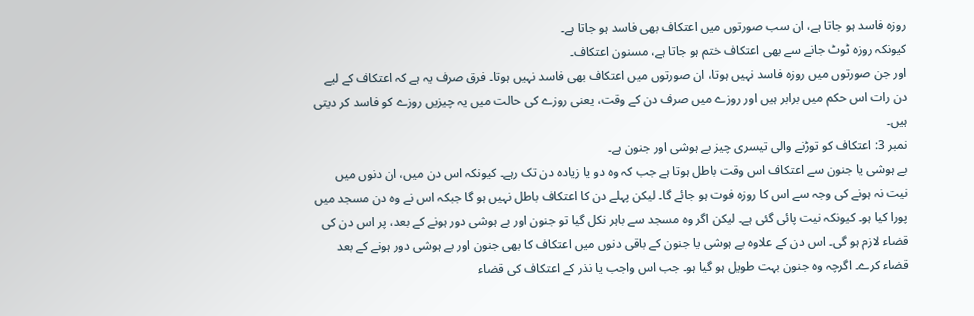روزہ فاسد ہو جاتا ہے، ان سب صورتوں میں اعتکاف بھی فاسد ہو جاتا ہے۔
کیونکہ روزہ ٹوٹ جانے سے بھی اعتکاف ختم ہو جاتا ہے، مسنون اعتکاف۔
اور جن صورتوں میں روزہ فاسد نہیں ہوتا، ان صورتوں میں اعتکاف بھی فاسد نہیں ہوتا۔ فرق صرف یہ ہے کہ اعتکاف کے لیے دن رات اس حکم میں برابر ہیں اور روزے میں صرف دن کے وقت، یعنی روزے کی حالت میں یہ چیزیں روزے کو فاسد کر دیتی ہیں۔
نمبر 3: اعتکاف کو توڑنے والی تیسری چیز بے ہوشی اور جنون ہے۔
بے ہوشی یا جنون سے اعتکاف اس وقت باطل ہوتا ہے جب کہ وہ دو یا زیادہ دن تک رہے۔ کیونکہ اس دن میں، ان دنوں میں نیت نہ ہونے کی وجہ سے اس کا روزہ فوت ہو جائے گا۔ لیکن پہلے دن کا اعتکاف باطل نہیں ہو گا جبکہ اس نے وہ دن مسجد میں پورا کیا ہو۔ کیونکہ نیت پائی گئی ہے۔ لیکن اگر وہ مسجد سے باہر نکل گیا تو جنون اور بے ہوشی دور ہونے کے بعد، پر اس دن کی قضاء لازم ہو گی۔ اس دن کے علاوہ بے ہوشی یا جنون کے باقی دنوں میں اعتکاف کا بھی جنون اور بے ہوشی دور ہونے کے بعد قضاء کرے۔ اگرچہ وہ جنون بہت طویل ہو گیا ہو۔ جب اس واجب یا نذر کے اعتکاف کی قضاء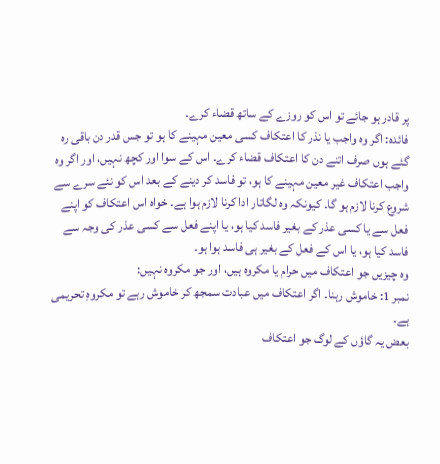پر قادر ہو جائے تو اس کو روزے کے ساتھ قضاء کرے۔
فائدہ: اگر وہ واجب یا نذر کا اعتکاف کسی معین مہینے کا ہو تو جس قدر دن باقی رہ گئے ہوں صرف اتنے دن کا اعتکاف قضاء کرے۔ اس کے سوا اور کچھ نہیں، اور اگر وہ واجب اعتکاف غیر معین مہینے کا ہو، تو فاسد کر دینے کے بعد اس کو نئے سرے سے شروع کرنا لازم ہو گا۔ کیونکہ وہ لگاتار ادا کرنا لازم ہوا ہے۔ خواہ اس اعتکاف کو اپنے فعل سے یا کسی عذر کے بغیر فاسد کیا ہو، یا اپنے فعل سے کسی عذر کی وجہ سے فاسد کیا ہو، یا اس کے فعل کے بغیر ہی فاسد ہوا ہو۔
وہ چیزیں جو اعتکاف میں حرام یا مکروہ ہیں، اور جو مکروہ نہیں:
نمبر 1: خاموش رہنا۔ اگر اعتکاف میں عبادت سمجھ کر خاموش رہے تو مکروہِ تحریمی ہے۔
بعض یہ گاؤں کے لوگ جو اعتکاف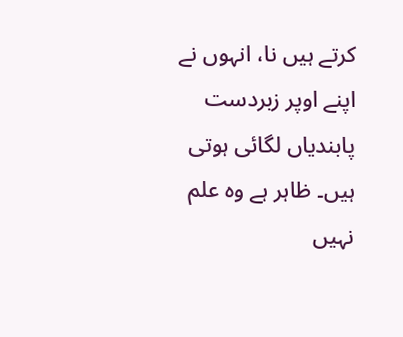کرتے ہیں نا، انہوں نے اپنے اوپر زبردست پابندیاں لگائی ہوتی ہیں۔ ظاہر ہے وہ علم نہیں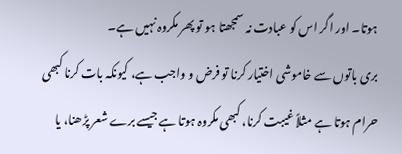ہوتا۔ اور اگر اس کو عبادت نہ سمجھتا ہو تو پھر مکروہ نہیں ہے۔
بری باتوں سے خاموشی اختیار کرنا تو فرض و واجب ہے، کیونکہ بات کرنا کبھی حرام ہوتا ہے مثلاً غیبت کرنا، کبھی مکروہ ہوتا ہے جیسے برے شعر پڑھنا، یا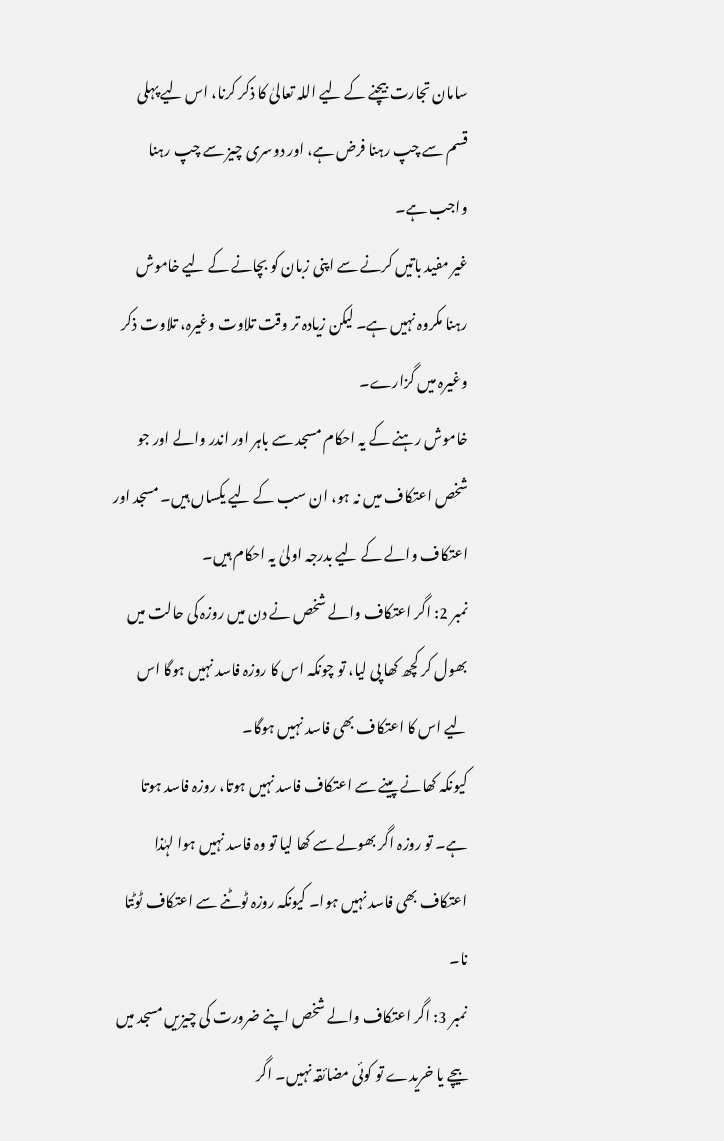سامان تجارت بیچنے کے لیے اللہ تعالیٰ کا ذکر کرنا، اس لیے پہلی قسم سے چپ رہنا فرض ہے، اور دوسری چیز سے چپ رہنا واجب ہے۔
غیر مفید باتیں کرنے سے اپنی زبان کو بچانے کے لیے خاموش رہنا مکروہ نہیں ہے۔ لیکن زیادہ تر وقت تلاوت وغیرہ، تلاوت ذکر وغیرہ میں گزارے۔
خاموش رہنے کے یہ احکام مسجد سے باہر اور اندر والے اور جو شخص اعتکاف میں نہ ہو، ان سب کے لیے یکساں ہیں۔ مسجد اور اعتکاف والے کے لیے بدرجہ اولیٰ یہ احکام ہیں۔
نمبر 2: اگر اعتکاف والے شخص نے دن میں روزہ کی حالت میں بھول کر کچھ کھا پی لیا، تو چونکہ اس کا روزہ فاسد نہیں ہوگا اس لیے اس کا اعتکاف بھی فاسد نہیں ہوگا۔
کیونکہ کھانے پینے سے اعتکاف فاسد نہیں ہوتا، روزہ فاسد ہوتا ہے۔ تو روزہ اگر بھولے سے کھا لیا تو وہ فاسد نہیں ہوا لہٰذا اعتکاف بھی فاسد نہیں ہوا۔ کیونکہ روزہ ٹوٹنے سے اعتکاف ٹوٹتا نا۔
نمبر 3: اگر اعتکاف والے شخص اپنے ضرورت کی چیزیں مسجد میں بیچے یا خریدے تو کوئی مضائقہ نہیں۔ اگر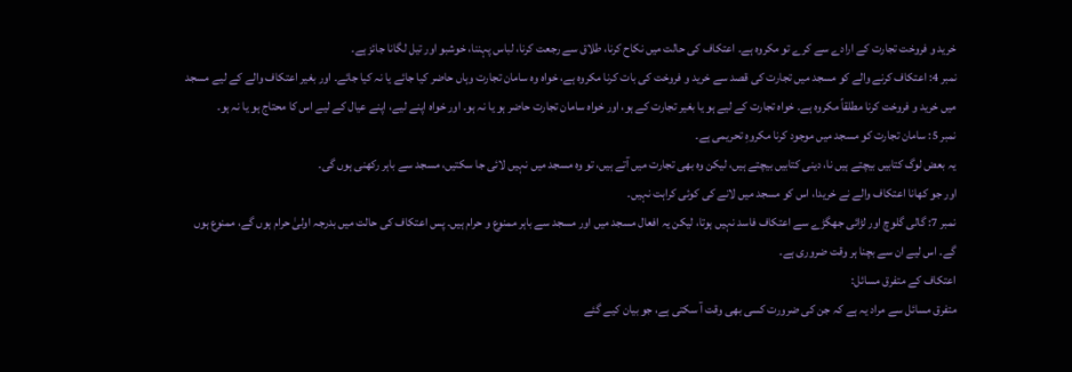خرید و فروخت تجارت کے ارادے سے کرے تو مکروہ ہے۔ اعتکاف کی حالت میں نکاح کرنا، طلاق سے رجعت کرنا، لباس پہننا، خوشبو اور تیل لگانا جائز ہے۔
نمبر 4: اعتکاف کرنے والے کو مسجد میں تجارت کی قصد سے خرید و فروخت کی بات کرنا مکروہ ہے، خواہ وہ سامان تجارت وہاں حاضر کیا جائے یا نہ کیا جائے۔ اور بغیر اعتکاف والے کے لیے مسجد میں خرید و فروخت کرنا مطلقاً مکروہ ہے۔ خواہ تجارت کے لیے ہو یا بغیر تجارت کے ہو، اور خواہ سامان تجارت حاضر ہو یا نہ ہو۔ اور خواہ اپنے لیے، اپنے عیال کے لیے اس کا محتاج ہو یا نہ ہو۔
نمبر 5: سامان تجارت کو مسجد میں موجود کرنا مکروہِ تحریمی ہے۔
یہ بعض لوگ کتابیں بیچتے ہیں نا، دینی کتابیں بیچتے ہیں، لیکن وہ بھی تجارت میں آتے ہیں، تو وہ مسجد میں نہیں لائی جا سکتیں، مسجد سے باہر رکھنی ہوں گی۔
اور جو کھانا اعتکاف والے نے خریدا، اس کو مسجد میں لانے کی کوئی کراہت نہیں۔
نمبر 7: گالی گلوچ اور لڑائی جھگڑے سے اعتکاف فاسد نہیں ہوتا، لیکن یہ افعال مسجد میں اور مسجد سے باہر ممنوع و حرام ہیں۔ پس اعتکاف کی حالت میں بدرجہ اولیٰ حرام ہوں گے، ممنوع ہوں گے۔ اس لیے ان سے بچنا ہر وقت ضروری ہے۔
اعتکاف کے متفرق مسائل:
متفرق مسائل سے مراد یہ ہے کہ جن کی ضرورت کسی بھی وقت آ سکتی ہے، جو بیان کیے گئے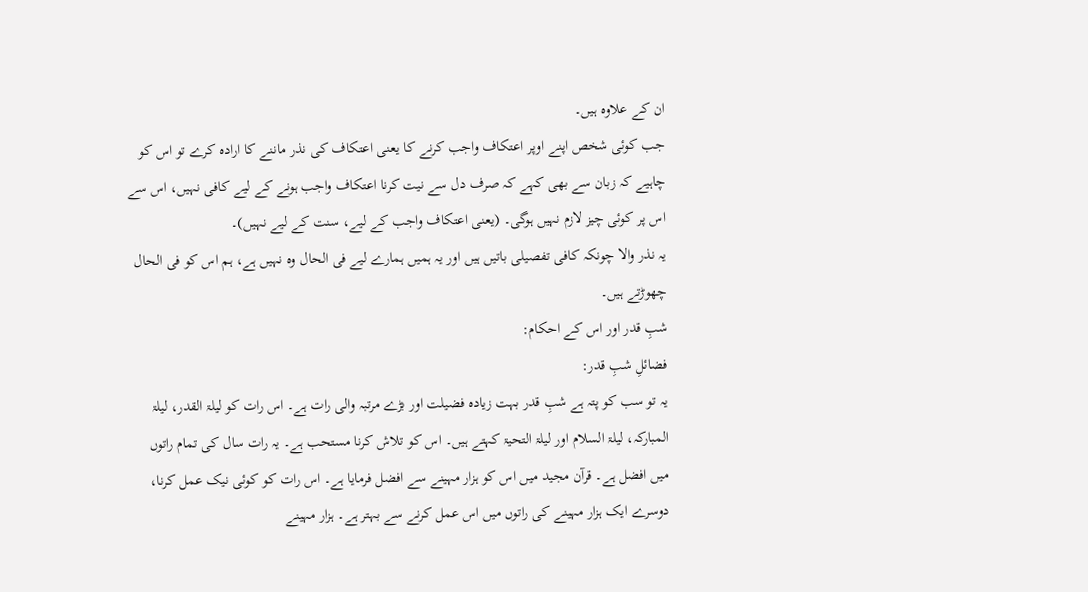ان کے علاوہ ہیں۔
جب کوئی شخص اپنے اوپر اعتکاف واجب کرنے کا یعنی اعتکاف کی نذر ماننے کا ارادہ کرے تو اس کو چاہیے کہ زبان سے بھی کہے کہ صرف دل سے نیت کرنا اعتکاف واجب ہونے کے لیے کافی نہیں، اس سے اس پر کوئی چیز لازم نہیں ہوگی۔ (یعنی اعتکاف واجب کے لیے، سنت کے لیے نہیں)۔
یہ نذر والا چونکہ کافی تفصیلی باتیں ہیں اور یہ ہمیں ہمارے لیے فی الحال وہ نہیں ہے، ہم اس کو فی الحال چھوڑتے ہیں۔
شبِ قدر اور اس کے احکام:
فضائلِ شبِ قدر:
یہ تو سب کو پتہ ہے شبِ قدر بہت زیادہ فضیلت اور بڑے مرتبہ والی رات ہے۔ اس رات کو لیلۃ القدر، لیلۃ المبارکہ، لیلۃ السلام اور لیلۃ التحیۃ کہتے ہیں۔ اس کو تلاش کرنا مستحب ہے۔ یہ رات سال کی تمام راتوں میں افضل ہے۔ قرآن مجید میں اس کو ہزار مہینے سے افضل فرمایا ہے۔ اس رات کو کوئی نیک عمل کرنا، دوسرے ایک ہزار مہینے کی راتوں میں اس عمل کرنے سے بہتر ہے۔ ہزار مہینے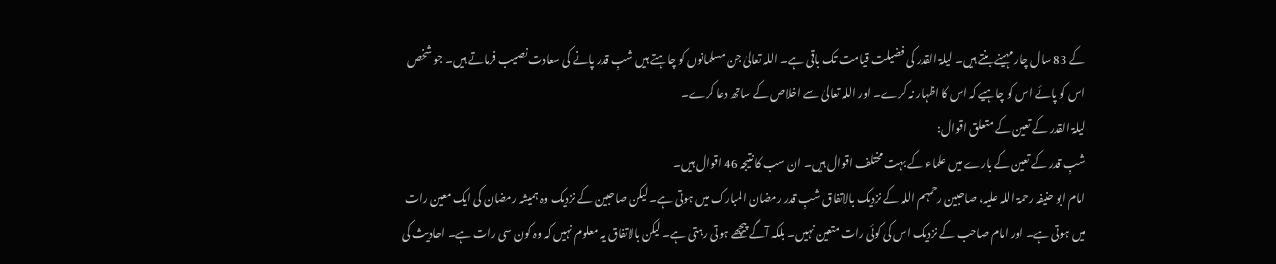کے 83 سال چار مہینے بنتے ہیں۔ لیلۃ القدر کی فضیلت قیامت تک باقی ہے۔ اللہ تعالیٰ جن مسلمانوں کو چاہتے ہیں شبِ قدر پانے کی سعادت نصیب فرماتے ہیں۔ جو شخص اس کو پائے اس کو چاہیے کہ اس کا اظہار نہ کرے۔ اور اللہ تعالیٰ سے اخلاص کے ساتھ دعا کرے۔
لیلۃ القدر کے تعین کے متعلق اقوال:
شبِ قدر کے تعین کے بارے میں علماء کے بہت مختلف اقوال ہیں۔ ان سب کا نتیجہ 46 اقوال ہیں۔
امام ابو حنیفہ رحمۃ اللہ علیہ، صاحبین رحمہم اللہ کے نزدیک بالاتفاق شبِ قدر رمضان المبارک میں ہوتی ہے۔ لیکن صاحبین کے نزدیک وہ ہمیشہ رمضان کی ایک معین رات میں ہوتی ہے۔ اور امام صاحب کے نزدیک اس کی کوئی رات متعین نہیں۔ بلکہ آگے پیچھے ہوتی رہتی ہے۔ لیکن بالاتفاق یہ معلوم نہیں کہ وہ کون سی رات ہے۔ احادیث کی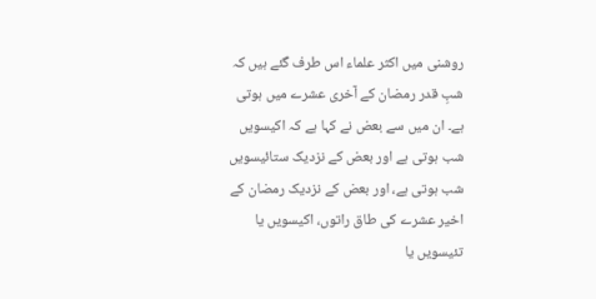روشنی میں اکثر علماء اس طرف گئے ہیں کہ شبِ قدر رمضان کے آخری عشرے میں ہوتی ہے۔ ان میں سے بعض نے کہا ہے کہ اکیسویں شب ہوتی ہے اور بعض کے نزدیک ستائیسویں شب ہوتی ہے، اور بعض کے نزدیک رمضان کے اخیر عشرے کی طاق راتوں، اکیسویں یا تئیسویں یا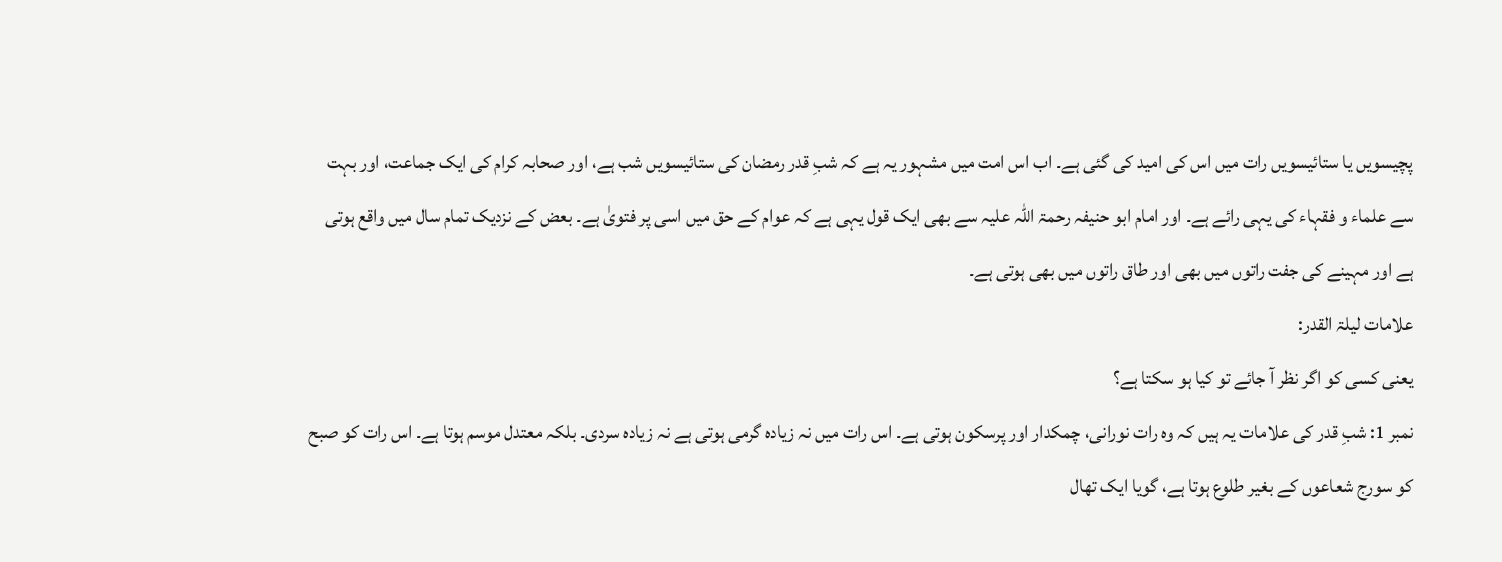پچیسویں یا ستائیسویں رات میں اس کی امید کی گئی ہے۔ اب اس امت میں مشہور یہ ہے کہ شبِ قدر رمضان کی ستائیسویں شب ہے، اور صحابہ کرام کی ایک جماعت، اور بہت سے علماء و فقہاء کی یہی رائے ہے۔ اور امام ابو حنیفہ رحمۃ اللہ علیہ سے بھی ایک قول یہی ہے کہ عوام کے حق میں اسی پر فتویٰ ہے۔ بعض کے نزدیک تمام سال میں واقع ہوتی ہے اور مہینے کی جفت راتوں میں بھی اور طاق راتوں میں بھی ہوتی ہے۔
علامات لیلۃ القدر:
یعنی کسی کو اگر نظر آ جائے تو کیا ہو سکتا ہے؟
نمبر 1: شبِ قدر کی علامات یہ ہیں کہ وہ رات نورانی، چمکدار اور پرسکون ہوتی ہے۔ اس رات میں نہ زیادہ گرمی ہوتی ہے نہ زیادہ سردی۔ بلکہ معتدل موسم ہوتا ہے۔ اس رات کو صبح کو سورج شعاعوں کے بغیر طلوع ہوتا ہے، گویا ایک تھال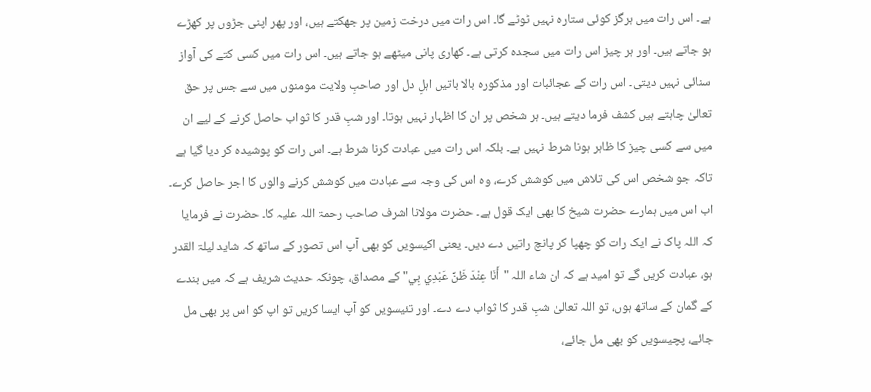ہے۔ اس رات میں ہرگز کوئی ستارہ نہیں ٹوٹے گا۔ اس رات میں درخت زمین پر جھکتے ہیں، اور پھر اپنی جڑوں پر کھڑے ہو جاتے ہیں۔ اور ہر چیز اس رات میں سجدہ کرتی ہے۔ کھاری پانی میٹھے ہو جاتے ہیں۔ اس رات میں کسی کتے کی آواز سنائی نہیں دیتی۔ اس رات کے عجائبات اور مذکورہ بالا باتیں اہلِ دل اور صاحبِ ولایت مومنوں میں سے جس پر حق تعالیٰ چاہتے ہیں کشف فرما دیتے ہیں۔ ہر شخص پر ان کا اظہار نہیں ہوتا۔ اور شبِ قدر کا ثواب حاصل کرنے کے لیے ان میں سے کسی چیز کا ظاہر ہونا شرط نہیں ہے۔ بلکہ اس رات میں عبادت کرنا شرط ہے۔ اس رات کو پوشیدہ کر دیا گیا ہے تاکہ جو شخص اس کی تلاش میں کوشش کرے، وہ اس کی وجہ سے عبادت میں کوشش کرنے والوں کا اجر حاصل کرے۔
اب اس میں ہمارے حضرت شیخ کا بھی ایک قول ہے۔ حضرت مولانا اشرف صاحب رحمۃ اللہ علیہ کا۔ حضرت نے فرمایا کہ اللہ پاک نے ایک رات کو چھپا کر پانچ راتیں دے دیں۔ یعنی اکیسویں کو بھی آپ اس تصور کے ساتھ کہ شاید لیلۃ القدر ہو، عبادت کریں گے تو امید ہے کہ ان شاء اللہ "أَنَا عِنْدَ ظَنِّ عَبْدِي بِي" کے مصداق، چونکہ حدیث شریف ہے کہ میں بندے کے گمان کے ساتھ ہوں، تو اللہ تعالیٰ شبِ قدر کا ثواب دے دے۔ اور تئیسویں کو آپ ایسا کریں تو اپ کو اس پر بھی مل جائے، پچیسویں کو بھی مل جائے،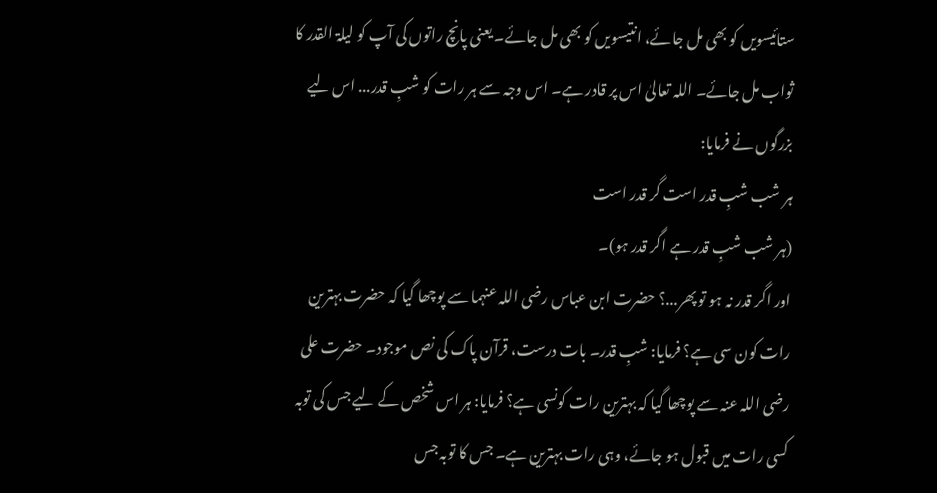ستائیسویں کو بھی مل جائے، انتیسویں کو بھی مل جائے۔ یعنی پانچ راتوں کی آپ کو لیلۃ القدر کا ثواب مل جائے۔ اللہ تعالیٰ اس پر قادر ہے۔ اس وجہ سے ہر رات کو شبِ قدر... اس لیے بزرگوں نے فرمایا:
ہر شب شبِ قدر است گر قدر است
(ہر شب شبِ قدر ہے اگر قدر ہو)۔
اور اگر قدر نہ ہو تو پھر...؟ حضرت ابن عباس رضی اللہ عنہما سے پوچھا گیا کہ حضرت بہترین رات کون سی ہے؟ فرمایا: شبِ قدر۔ بات درست، قرآن پاک کی نص موجود۔ حضرت علی رضی اللہ عنہ سے پوچھا گیا کہ بہترین رات کونسی ہے؟ فرمایا: ہر اس شخص کے لیے جس کی توبہ کسی رات میں قبول ہو جائے، وہی رات بہترین ہے۔ جس کا توبہ جس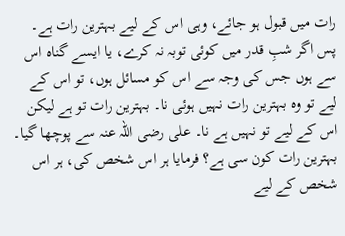رات میں قبول ہو جائے، وہی اس کے لیے بہترین رات ہے۔ پس اگر شبِ قدر میں کوئی توبہ نہ کرے، یا ایسے گناہ اس سے ہوں جس کی وجہ سے اس کو مسائل ہوں، تو اس کے لیے تو وہ بہترین رات نہیں ہوئی نا۔ بہترین رات تو ہے لیکن اس کے لیے تو نہیں ہے نا۔ علی رضی اللہ عنہ سے پوچھا گیا۔ بہترین رات کون سی ہے؟ فرمایا ہر اس شخص کی، ہر اس شخص کے لیے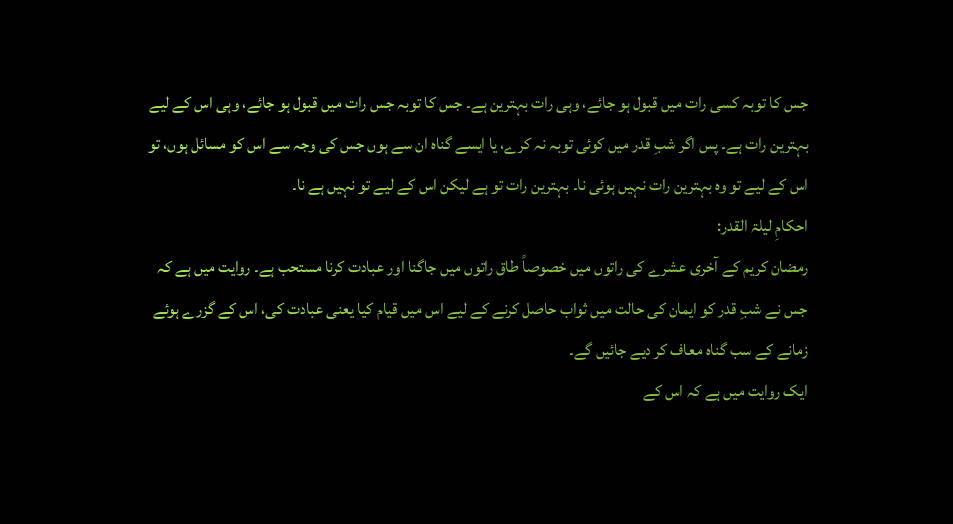جس کا توبہ کسی رات میں قبول ہو جائے، وہی رات بہترین ہے۔ جس کا توبہ جس رات میں قبول ہو جائے، وہی اس کے لیے بہترین رات ہے۔ پس اگر شبِ قدر میں کوئی توبہ نہ کرے، یا ایسے گناہ ان سے ہوں جس کی وجہ سے اس کو مسائل ہوں، تو اس کے لیے تو وہ بہترین رات نہیں ہوئی نا۔ بہترین رات تو ہے لیکن اس کے لیے تو نہیں ہے نا۔
احکامِ لیلۃ القدر:
رمضان کریم کے آخری عشرے کی راتوں میں خصوصاً طاق راتوں میں جاگنا اور عبادت کرنا مستحب ہے۔ روایت میں ہے کہ جس نے شبِ قدر کو ایمان کی حالت میں ثواب حاصل کرنے کے لیے اس میں قیام کیا یعنی عبادت کی، اس کے گزرے ہوئے زمانے کے سب گناہ معاف کر دیے جائیں گے۔
ایک روایت میں ہے کہ اس کے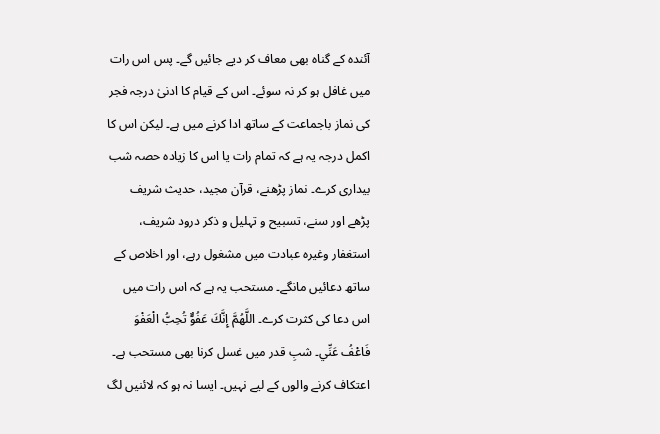آئندہ کے گناہ بھی معاف کر دیے جائیں گے۔ پس اس رات میں غافل ہو کر نہ سوئے۔ اس کے قیام کا ادنیٰ درجہ فجر کی نماز باجماعت کے ساتھ ادا کرنے میں ہے۔ لیکن اس کا اکمل درجہ یہ ہے کہ تمام رات یا اس کا زیادہ حصہ شب بیداری کرے۔ نماز پڑھنے، قرآن مجید، حدیث شریف پڑھے اور سنے، تسبیح و تہلیل و ذکر درود شریف، استغفار وغیرہ عبادت میں مشغول رہے، اور اخلاص کے ساتھ دعائیں مانگے۔ مستحب یہ ہے کہ اس رات میں اس دعا کی کثرت کرے۔ اللَّهُمَّ إِنَّكَ عَفُوٌّ تُحِبُّ الْعَفْوَ فَاعْفُ عَنِّي۔ شبِ قدر میں غسل کرنا بھی مستحب ہے۔
اعتکاف کرنے والوں کے لیے نہیں۔ ایسا نہ ہو کہ لائنیں لگ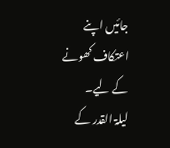جائیں اپنے اعتکاف کھونے کے لیے۔
لیلۃ القدر کے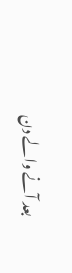بعد آنے والے دن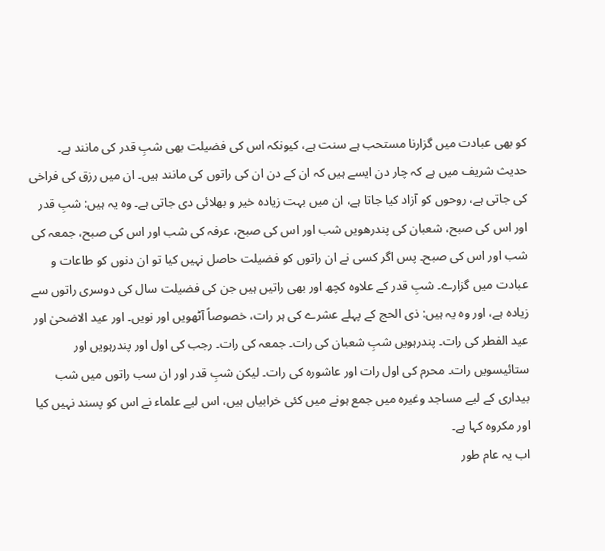کو بھی عبادت میں گزارنا مستحب ہے سنت ہے، کیونکہ اس کی فضیلت بھی شبِ قدر کی مانند ہے۔
حدیث شریف میں ہے کہ چار دن ایسے ہیں کہ ان کے دن ان کی راتوں کی مانند ہیں۔ ان میں رزق کی فراخی کی جاتی ہے، روحوں کو آزاد کیا جاتا ہے، ان میں بہت زیادہ خیر و بھلائی دی جاتی ہے۔ وہ یہ ہیں: شبِ قدر اور اس کی صبح، شعبان کی پندرھویں شب اور اس کی صبح، عرفہ کی شب اور اس کی صبح، جمعہ کی شب اور اس کی صبح۔ پس اگر کسی نے ان راتوں کو فضیلت حاصل نہیں کیا تو ان دنوں کو طاعات و عبادت میں گزارے۔ شبِ قدر کے علاوہ کچھ اور بھی راتیں ہیں جن کی فضیلت سال کی دوسری راتوں سے زیادہ ہے، اور وہ یہ ہیں: ذی الحج کے پہلے عشرے کی ہر رات، خصوصاً آٹھویں اور نویں۔ اور عید الاضحیٰ اور عید الفطر کی رات۔ پندرہویں شبِ شعبان کی رات۔ جمعہ کی رات۔ رجب کی اول اور پندرہویں اور ستائیسویں رات۔ محرم کی اول رات اور عاشورہ کی رات۔ لیکن شبِ قدر اور ان سب راتوں میں شب بیداری کے لیے مساجد وغیرہ میں جمع ہونے میں کئی خرابیاں ہیں، اس لیے علماء نے اس کو پسند نہیں کیا اور مکروہ کہا ہے۔
اب یہ عام طور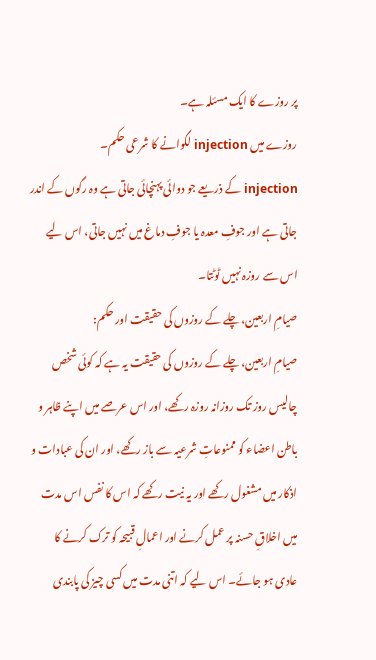پر روزے کا ایک مسئلہ ہے۔
روزے میں injection لگوانے کا شرعی حکم۔
injection کے ذریعے جو دوائی پہنچائی جاتی ہے وہ رگوں کے اندر جاتی ہے اور جوفِ معدہ یا جوفِ دماغ میں نہیں جاتی، اس لیے اس سے روزہ نہیں ٹوٹتا۔
صیامِ اربعین، چلے کے روزوں کی حقیقت اور حکم:
صیامِ اربعین، چلے کے روزوں کی حقیقت یہ ہے کہ کوئی شخص چالیس روز تک روزانہ روزہ رکھے، اور اس عرصے میں اپنے ظاہر و باطن اعضاء کو ممنوعاتِ شرعیہ سے باز رکھے، اور ان کی عبادات و اذکار میں مشغول رکھے اور یہ نیت رکھے کہ اس کا نفس اس مدت میں اخلاقِ حسنہ پر عمل کرنے اور اعمالِ قبیحہ کو ترک کرنے کا عادی ہو جائے۔ اس لیے کہ اتنی مدت میں کسی چیز کی پابندی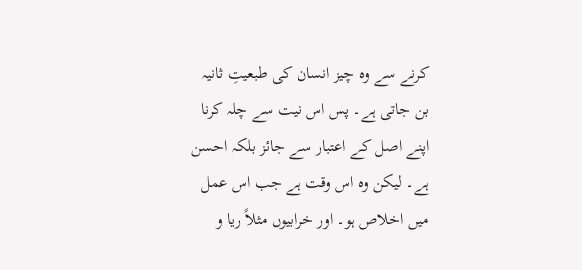کرنے سے وہ چیز انسان کی طبعیتِ ثانیہ بن جاتی ہے۔ پس اس نیت سے چلہ کرنا اپنے اصل کے اعتبار سے جائز بلکہ احسن ہے۔ لیکن وہ اس وقت ہے جب اس عمل میں اخلاص ہو۔ اور خرابیوں مثلاً ریا و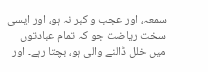سمعہ، اور عجب و کبر نہ ہو، اور ایسی سخت ریاضت جو کہ تمام عبادتوں میں خلل ڈالنے والی ہو، بچتا رہے۔ اور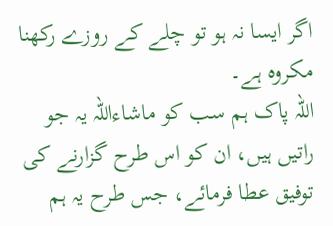اگر ایسا نہ ہو تو چلے کے روزے رکھنا مکروہ ہے۔
اللہ پاک ہم سب کو ماشاءاللہ یہ جو راتیں ہیں، ان کو اس طرح گزارنے کی توفیق عطا فرمائے، جس طرح یہ ہم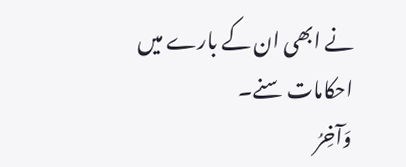نے ابھی ان کے بارے میں احکامات سنے۔
وَآخِرُ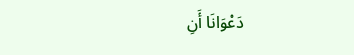دَعْوَانَا أَنِ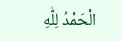الْحَمْدُ لِلّٰهِ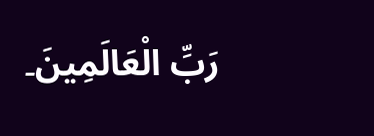رَبِّ الْعَالَمِينَ۔